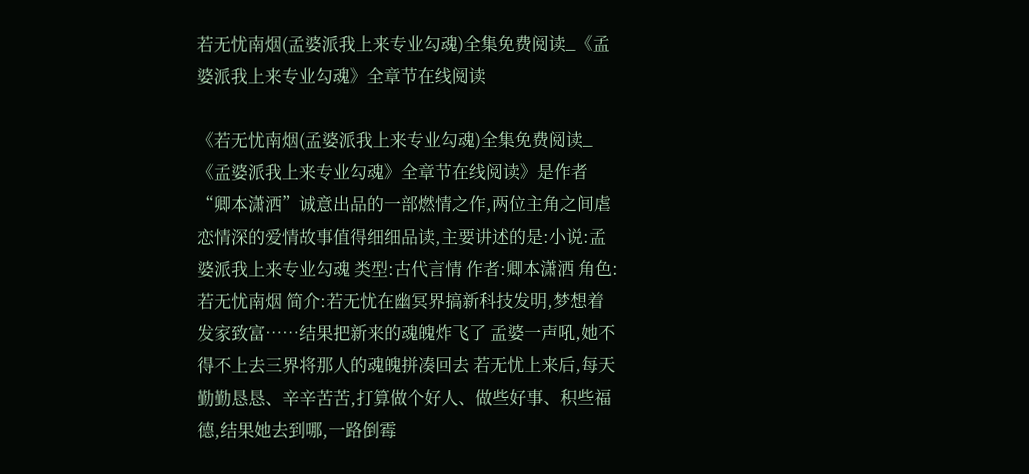若无忧南烟(孟婆派我上来专业勾魂)全集免费阅读_《孟婆派我上来专业勾魂》全章节在线阅读

《若无忧南烟(孟婆派我上来专业勾魂)全集免费阅读_《孟婆派我上来专业勾魂》全章节在线阅读》是作者“卿本潇洒”诚意出品的一部燃情之作,两位主角之间虐恋情深的爱情故事值得细细品读,主要讲述的是:小说:孟婆派我上来专业勾魂 类型:古代言情 作者:卿本潇洒 角色:若无忧南烟 简介:若无忧在幽冥界搞新科技发明,梦想着发家致富……结果把新来的魂魄炸飞了 孟婆一声吼,她不得不上去三界将那人的魂魄拼凑回去 若无忧上来后,每天勤勤恳恳、辛辛苦苦,打算做个好人、做些好事、积些福德,结果她去到哪,一路倒霉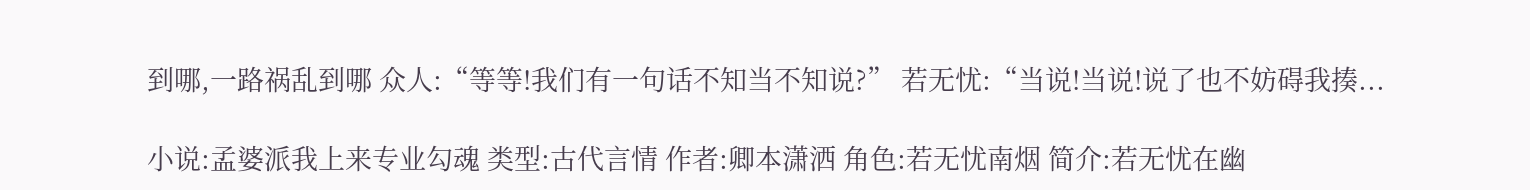到哪,一路祸乱到哪 众人:“等等!我们有一句话不知当不知说?” 若无忧:“当说!当说!说了也不妨碍我揍...

小说:孟婆派我上来专业勾魂 类型:古代言情 作者:卿本潇洒 角色:若无忧南烟 简介:若无忧在幽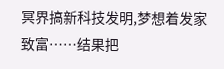冥界搞新科技发明,梦想着发家致富……结果把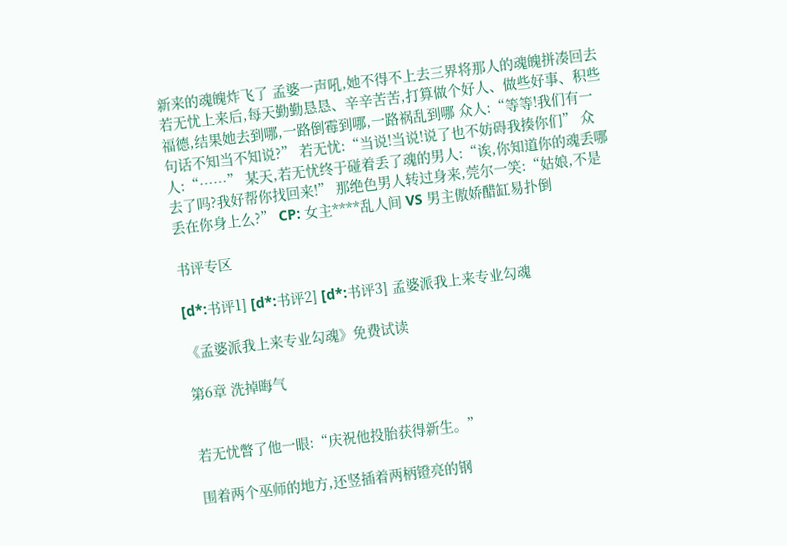新来的魂魄炸飞了 孟婆一声吼,她不得不上去三界将那人的魂魄拼凑回去 若无忧上来后,每天勤勤恳恳、辛辛苦苦,打算做个好人、做些好事、积些福德,结果她去到哪,一路倒霉到哪,一路祸乱到哪 众人:“等等!我们有一句话不知当不知说?” 若无忧:“当说!当说!说了也不妨碍我揍你们” 众人:“……” 某天,若无忧终于碰着丢了魂的男人:“诶,你知道你的魂丢哪去了吗?我好帮你找回来!” 那绝色男人转过身来,莞尔一笑:“姑娘,不是丢在你身上么?” CP: 女主****乱人间 VS 男主傲娇醋缸易扑倒

书评专区

[d*:书评1] [d*:书评2] [d*:书评3] 孟婆派我上来专业勾魂

《孟婆派我上来专业勾魂》免费试读

第6章 洗掉晦气


若无忧瞥了他一眼:“庆祝他投胎获得新生。”

围着两个巫师的地方,还竖插着两柄镫亮的钢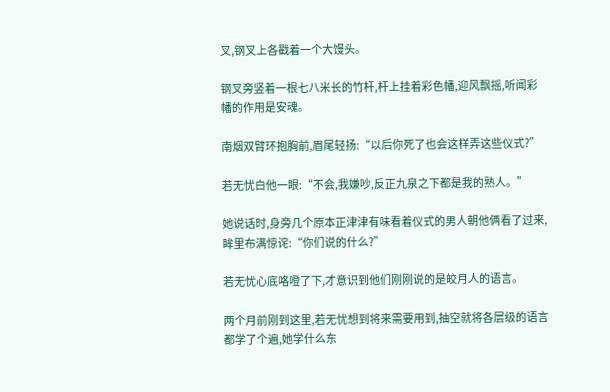叉,钢叉上各戳着一个大馒头。

钢叉旁竖着一根七八米长的竹杆,杆上挂着彩色幡,迎风飘摇,听闻彩幡的作用是安魂。

南烟双臂环抱胸前,眉尾轻扬:“以后你死了也会这样弄这些仪式?”

若无忧白他一眼:“不会,我嫌吵,反正九泉之下都是我的熟人。”

她说话时,身旁几个原本正津津有味看着仪式的男人朝他俩看了过来,眸里布满惊诧:“你们说的什么?”

若无忧心底咯噔了下,才意识到他们刚刚说的是皎月人的语言。

两个月前刚到这里,若无忧想到将来需要用到,抽空就将各层级的语言都学了个遍,她学什么东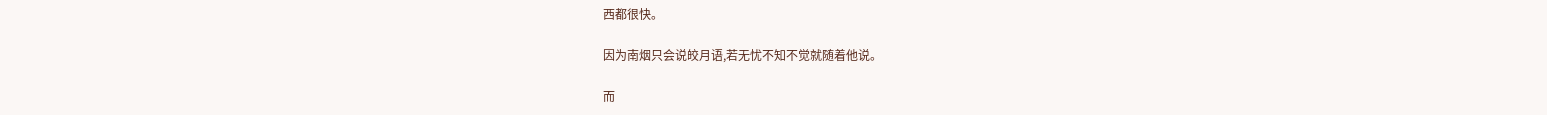西都很快。

因为南烟只会说皎月语,若无忧不知不觉就随着他说。

而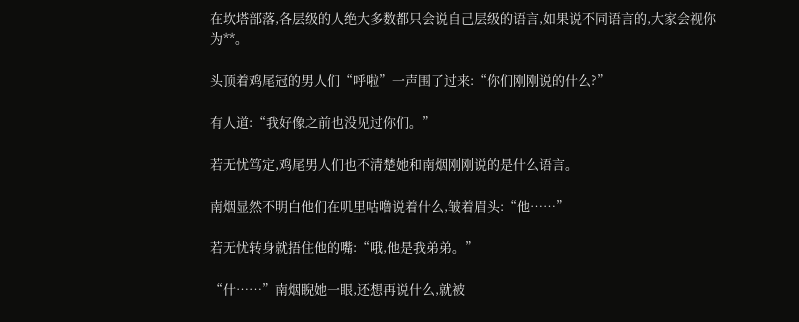在坎塔部落,各层级的人绝大多数都只会说自己层级的语言,如果说不同语言的,大家会视你为**。

头顶着鸡尾冠的男人们“呼啦”一声围了过来:“你们刚刚说的什么?”

有人道:“我好像之前也没见过你们。”

若无忧笃定,鸡尾男人们也不清楚她和南烟刚刚说的是什么语言。

南烟显然不明白他们在叽里咕噜说着什么,皱着眉头:“他……”

若无忧转身就捂住他的嘴:“哦,他是我弟弟。”

“什……”南烟睨她一眼,还想再说什么,就被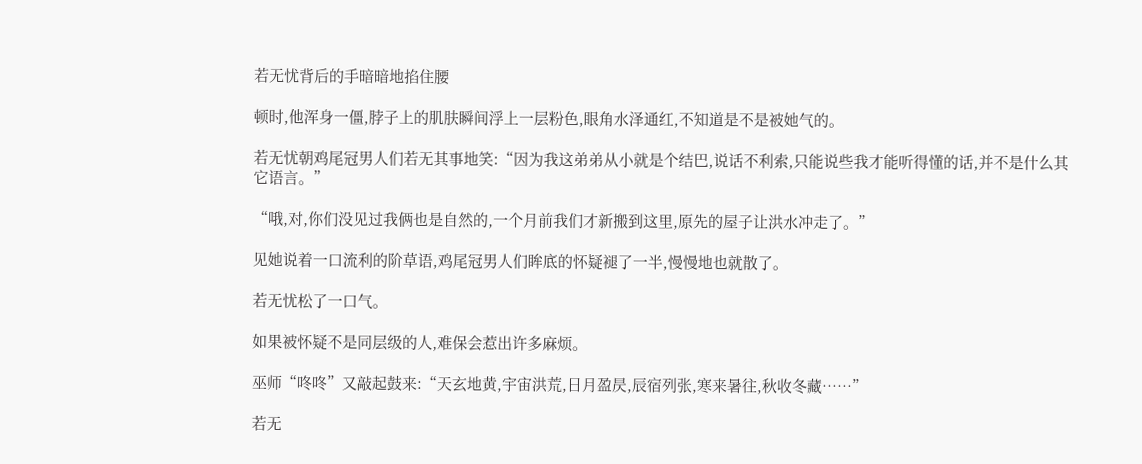若无忧背后的手暗暗地掐住腰

顿时,他浑身一僵,脖子上的肌肤瞬间浮上一层粉色,眼角水泽通红,不知道是不是被她气的。

若无忧朝鸡尾冠男人们若无其事地笑:“因为我这弟弟从小就是个结巴,说话不利索,只能说些我才能听得懂的话,并不是什么其它语言。”

“哦,对,你们没见过我俩也是自然的,一个月前我们才新搬到这里,原先的屋子让洪水冲走了。”

见她说着一口流利的阶草语,鸡尾冠男人们眸底的怀疑褪了一半,慢慢地也就散了。

若无忧松了一口气。

如果被怀疑不是同层级的人,难保会惹出许多麻烦。

巫师“咚咚”又敲起鼓来:“天玄地黄,宇宙洪荒,日月盈昃,辰宿列张,寒来暑往,秋收冬藏……”

若无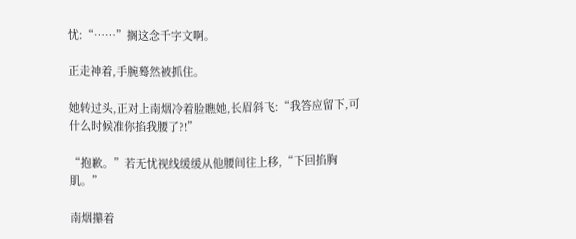忧:“……”搁这念千字文啊。

正走神着,手腕蓦然被抓住。

她转过头,正对上南烟冷着脸瞧她,长眉斜飞:“我答应留下,可什么时候准你掐我腰了?!”

“抱歉。”若无忧视线缓缓从他腰间往上移,“下回掐胸肌。”

南烟攥着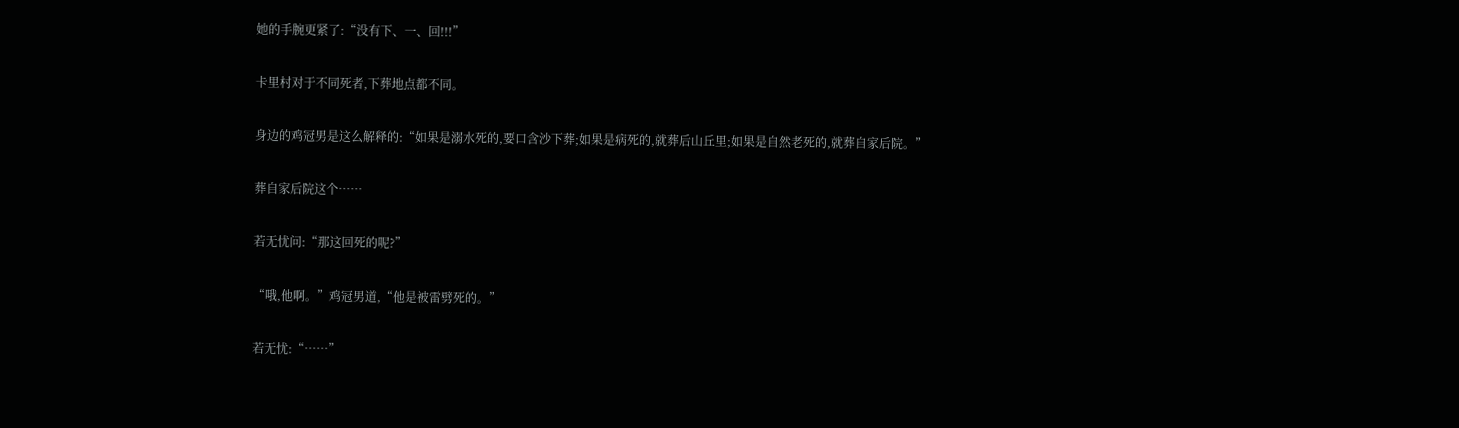她的手腕更紧了:“没有下、一、回!!!”

卡里村对于不同死者,下葬地点都不同。

身边的鸡冠男是这么解释的:“如果是溺水死的,要口含沙下葬;如果是病死的,就葬后山丘里;如果是自然老死的,就葬自家后院。”

葬自家后院这个……

若无忧问:“那这回死的呢?”

“哦,他啊。”鸡冠男道,“他是被雷劈死的。”

若无忧:“……”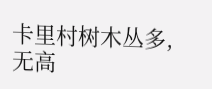卡里村树木丛多,无高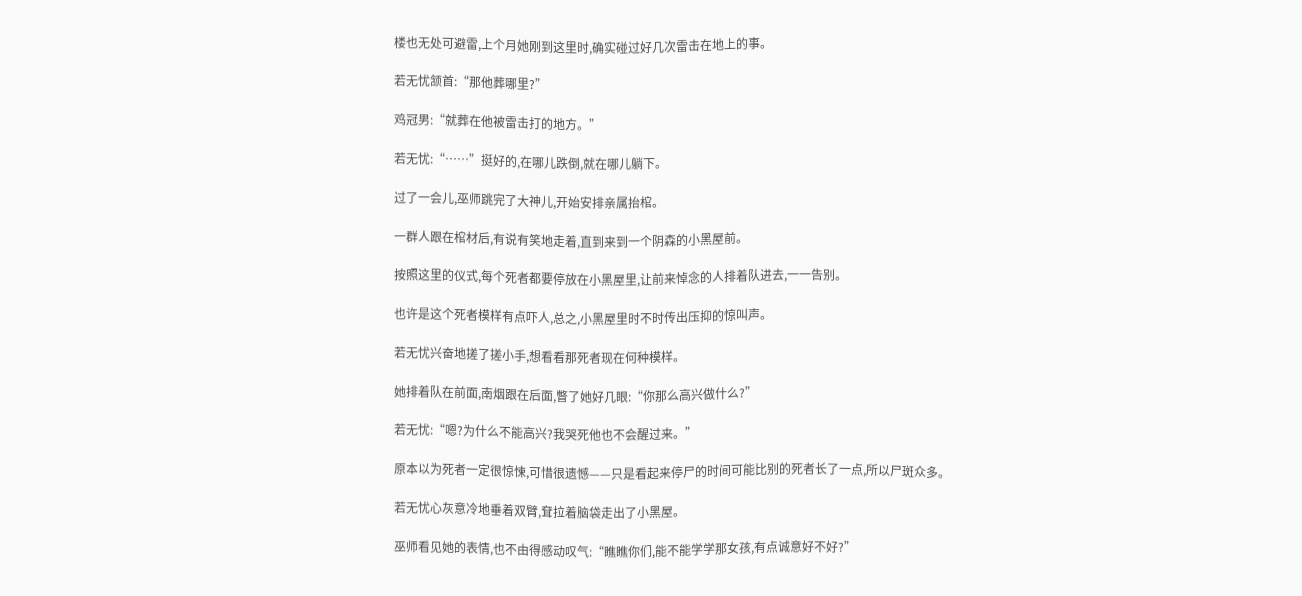楼也无处可避雷,上个月她刚到这里时,确实碰过好几次雷击在地上的事。

若无忧颔首:“那他葬哪里?”

鸡冠男:“就葬在他被雷击打的地方。”

若无忧:“……”挺好的,在哪儿跌倒,就在哪儿躺下。

过了一会儿,巫师跳完了大神儿,开始安排亲属抬棺。

一群人跟在棺材后,有说有笑地走着,直到来到一个阴森的小黑屋前。

按照这里的仪式,每个死者都要停放在小黑屋里,让前来悼念的人排着队进去,一一告别。

也许是这个死者模样有点吓人,总之,小黑屋里时不时传出压抑的惊叫声。

若无忧兴奋地搓了搓小手,想看看那死者现在何种模样。

她排着队在前面,南烟跟在后面,瞥了她好几眼:“你那么高兴做什么?”

若无忧:“嗯?为什么不能高兴?我哭死他也不会醒过来。”

原本以为死者一定很惊悚,可惜很遗憾——只是看起来停尸的时间可能比别的死者长了一点,所以尸斑众多。

若无忧心灰意冷地垂着双臂,耷拉着脑袋走出了小黑屋。

巫师看见她的表情,也不由得感动叹气:“瞧瞧你们,能不能学学那女孩,有点诚意好不好?”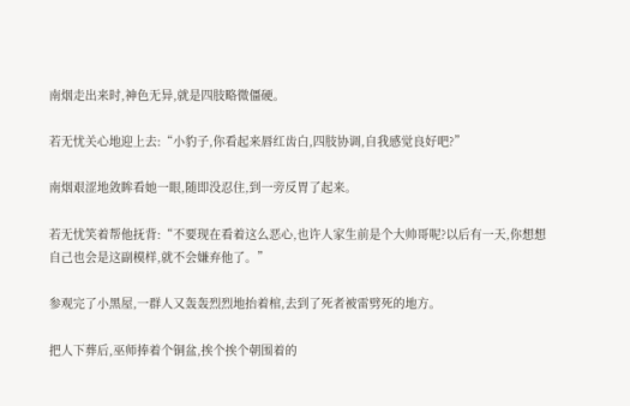南烟走出来时,神色无异,就是四肢略微僵硬。

若无忧关心地迎上去:“小豹子,你看起来唇红齿白,四肢协调,自我感觉良好吧?”

南烟艰涩地敛眸看她一眼,随即没忍住,到一旁反胃了起来。

若无忧笑着帮他抚背:“不要现在看着这么恶心,也许人家生前是个大帅哥呢?以后有一天,你想想自己也会是这副模样,就不会嫌弃他了。”

参观完了小黑屋,一群人又轰轰烈烈地抬着棺,去到了死者被雷劈死的地方。

把人下葬后,巫师捧着个铜盆,挨个挨个朝围着的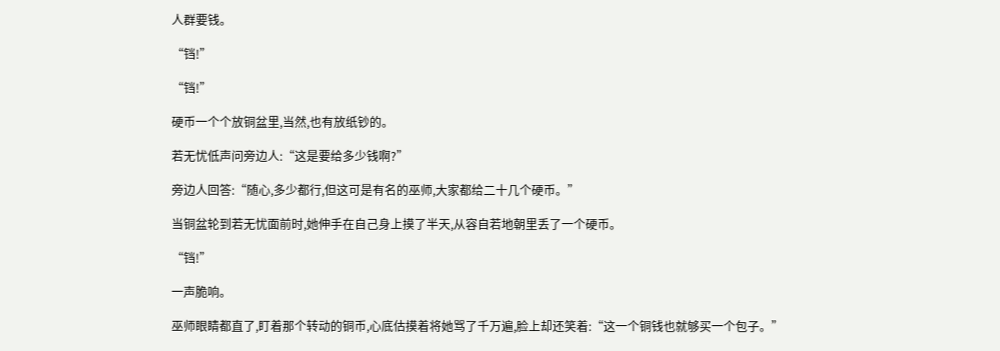人群要钱。

“铛!”

“铛!”

硬币一个个放铜盆里,当然,也有放纸钞的。

若无忧低声问旁边人:“这是要给多少钱啊?”

旁边人回答:“随心,多少都行,但这可是有名的巫师,大家都给二十几个硬币。”

当铜盆轮到若无忧面前时,她伸手在自己身上摸了半天,从容自若地朝里丢了一个硬币。

“铛!”

一声脆响。

巫师眼睛都直了,盯着那个转动的铜币,心底估摸着将她骂了千万遍,脸上却还笑着:“这一个铜钱也就够买一个包子。”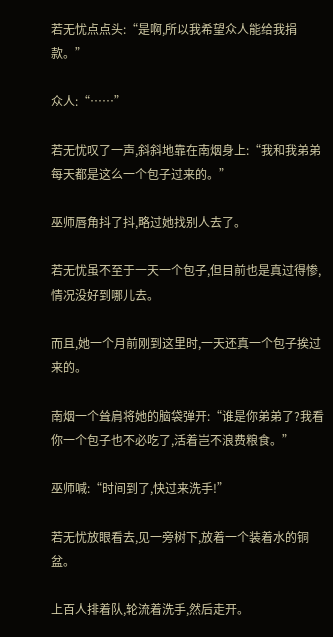若无忧点点头:“是啊,所以我希望众人能给我捐款。”

众人:“……”

若无忧叹了一声,斜斜地靠在南烟身上:“我和我弟弟每天都是这么一个包子过来的。”

巫师唇角抖了抖,略过她找别人去了。

若无忧虽不至于一天一个包子,但目前也是真过得惨,情况没好到哪儿去。

而且,她一个月前刚到这里时,一天还真一个包子挨过来的。

南烟一个耸肩将她的脑袋弹开:“谁是你弟弟了?我看你一个包子也不必吃了,活着岂不浪费粮食。”

巫师喊:“时间到了,快过来洗手!”

若无忧放眼看去,见一旁树下,放着一个装着水的铜盆。

上百人排着队,轮流着洗手,然后走开。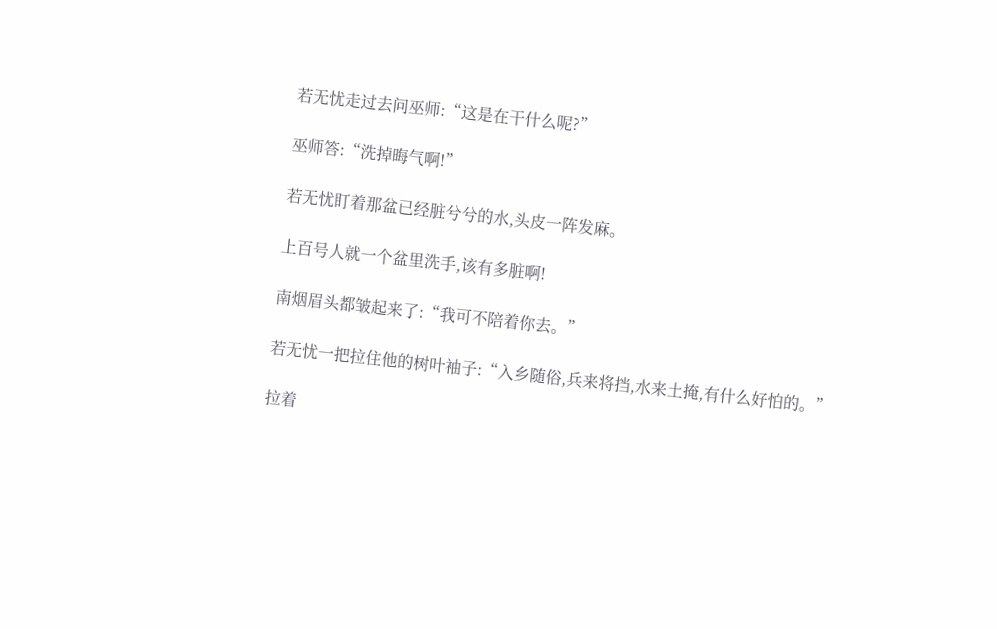若无忧走过去问巫师:“这是在干什么呢?”

巫师答:“洗掉晦气啊!”

若无忧盯着那盆已经脏兮兮的水,头皮一阵发麻。

上百号人就一个盆里洗手,该有多脏啊!

南烟眉头都皱起来了:“我可不陪着你去。”

若无忧一把拉住他的树叶袖子:“入乡随俗,兵来将挡,水来土掩,有什么好怕的。”

拉着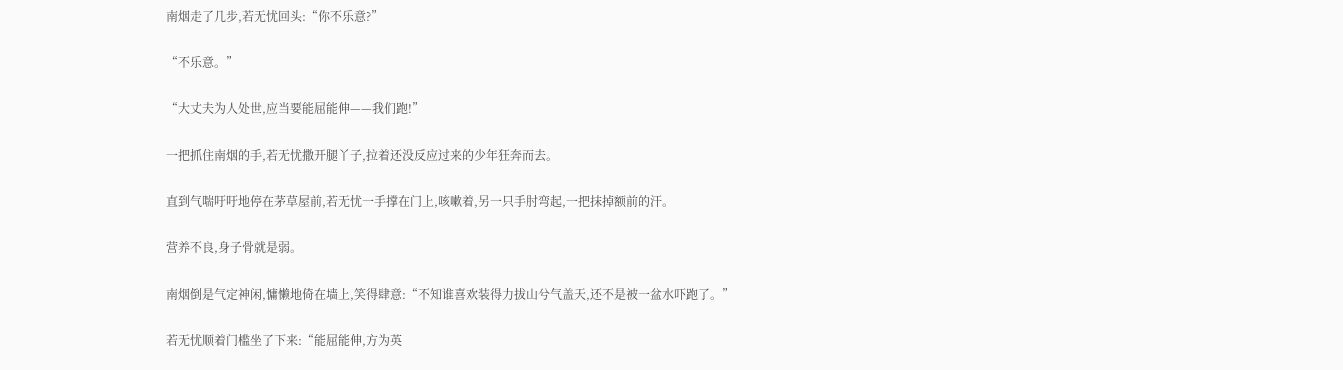南烟走了几步,若无忧回头:“你不乐意?”

“不乐意。”

“大丈夫为人处世,应当要能屈能伸——我们跑!”

一把抓住南烟的手,若无忧撒开腿丫子,拉着还没反应过来的少年狂奔而去。

直到气喘吁吁地停在茅草屋前,若无忧一手撑在门上,咳嗽着,另一只手肘弯起,一把抹掉额前的汗。

营养不良,身子骨就是弱。

南烟倒是气定神闲,慵懒地倚在墙上,笑得肆意:“不知谁喜欢装得力拔山兮气盖天,还不是被一盆水吓跑了。”

若无忧顺着门槛坐了下来:“能屈能伸,方为英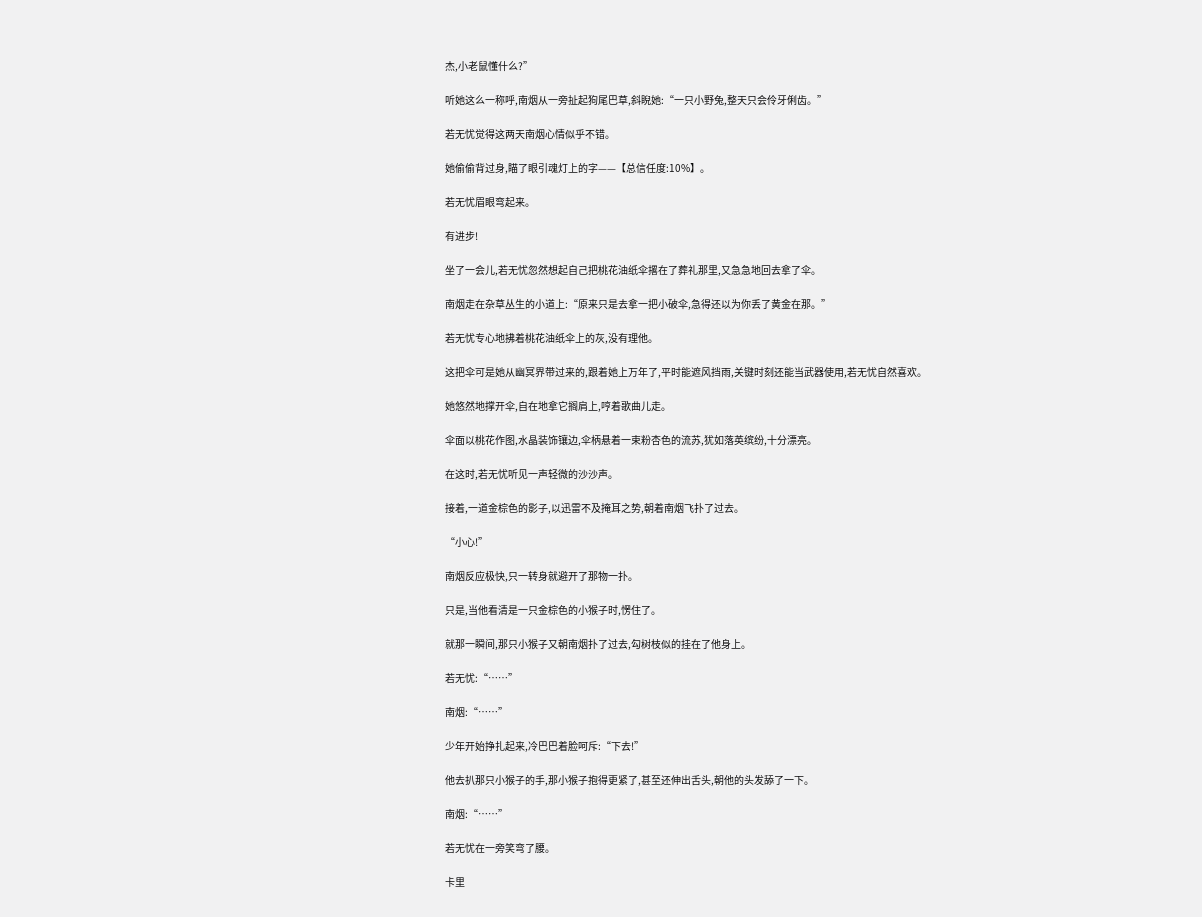杰,小老鼠懂什么?”

听她这么一称呼,南烟从一旁扯起狗尾巴草,斜睨她:“一只小野兔,整天只会伶牙俐齿。”

若无忧觉得这两天南烟心情似乎不错。

她偷偷背过身,瞄了眼引魂灯上的字——【总信任度:10%】。

若无忧眉眼弯起来。

有进步!

坐了一会儿,若无忧忽然想起自己把桃花油纸伞撂在了葬礼那里,又急急地回去拿了伞。

南烟走在杂草丛生的小道上:“原来只是去拿一把小破伞,急得还以为你丢了黄金在那。”

若无忧专心地拂着桃花油纸伞上的灰,没有理他。

这把伞可是她从幽冥界带过来的,跟着她上万年了,平时能遮风挡雨,关键时刻还能当武器使用,若无忧自然喜欢。

她悠然地撑开伞,自在地拿它搁肩上,哼着歌曲儿走。

伞面以桃花作图,水晶装饰镶边,伞柄悬着一束粉杏色的流苏,犹如落英缤纷,十分漂亮。

在这时,若无忧听见一声轻微的沙沙声。

接着,一道金棕色的影子,以迅雷不及掩耳之势,朝着南烟飞扑了过去。

“小心!”

南烟反应极快,只一转身就避开了那物一扑。

只是,当他看清是一只金棕色的小猴子时,愣住了。

就那一瞬间,那只小猴子又朝南烟扑了过去,勾树枝似的挂在了他身上。

若无忧:“……”

南烟:“……”

少年开始挣扎起来,冷巴巴着脸呵斥:“下去!”

他去扒那只小猴子的手,那小猴子抱得更紧了,甚至还伸出舌头,朝他的头发舔了一下。

南烟:“……”

若无忧在一旁笑弯了腰。

卡里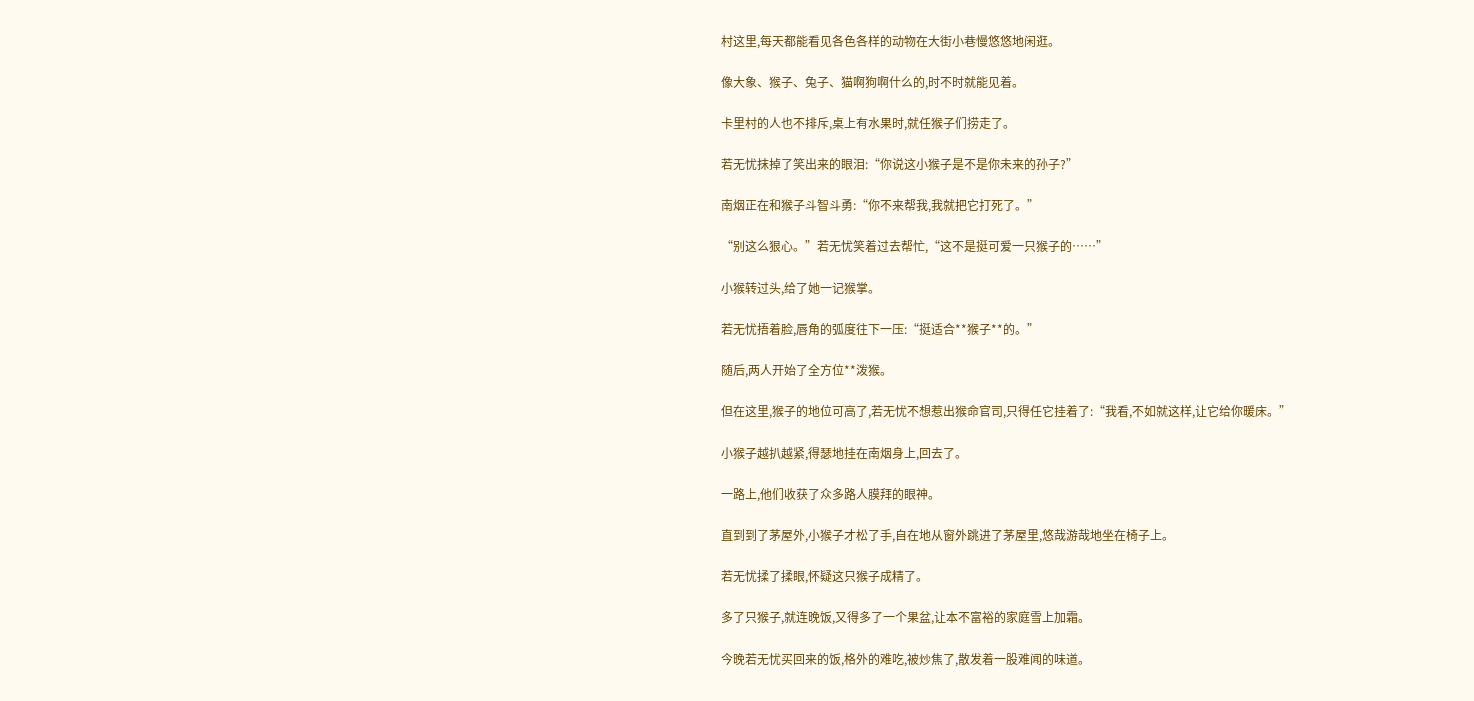村这里,每天都能看见各色各样的动物在大街小巷慢悠悠地闲逛。

像大象、猴子、兔子、猫啊狗啊什么的,时不时就能见着。

卡里村的人也不排斥,桌上有水果时,就任猴子们捞走了。

若无忧抹掉了笑出来的眼泪:“你说这小猴子是不是你未来的孙子?”

南烟正在和猴子斗智斗勇:“你不来帮我,我就把它打死了。”

“别这么狠心。”若无忧笑着过去帮忙,“这不是挺可爱一只猴子的……”

小猴转过头,给了她一记猴掌。

若无忧捂着脸,唇角的弧度往下一压:“挺适合**猴子**的。”

随后,两人开始了全方位**泼猴。

但在这里,猴子的地位可高了,若无忧不想惹出猴命官司,只得任它挂着了:“我看,不如就这样,让它给你暖床。”

小猴子越扒越紧,得瑟地挂在南烟身上,回去了。

一路上,他们收获了众多路人膜拜的眼神。

直到到了茅屋外,小猴子才松了手,自在地从窗外跳进了茅屋里,悠哉游哉地坐在椅子上。

若无忧揉了揉眼,怀疑这只猴子成精了。

多了只猴子,就连晚饭,又得多了一个果盆,让本不富裕的家庭雪上加霜。

今晚若无忧买回来的饭,格外的难吃,被炒焦了,散发着一股难闻的味道。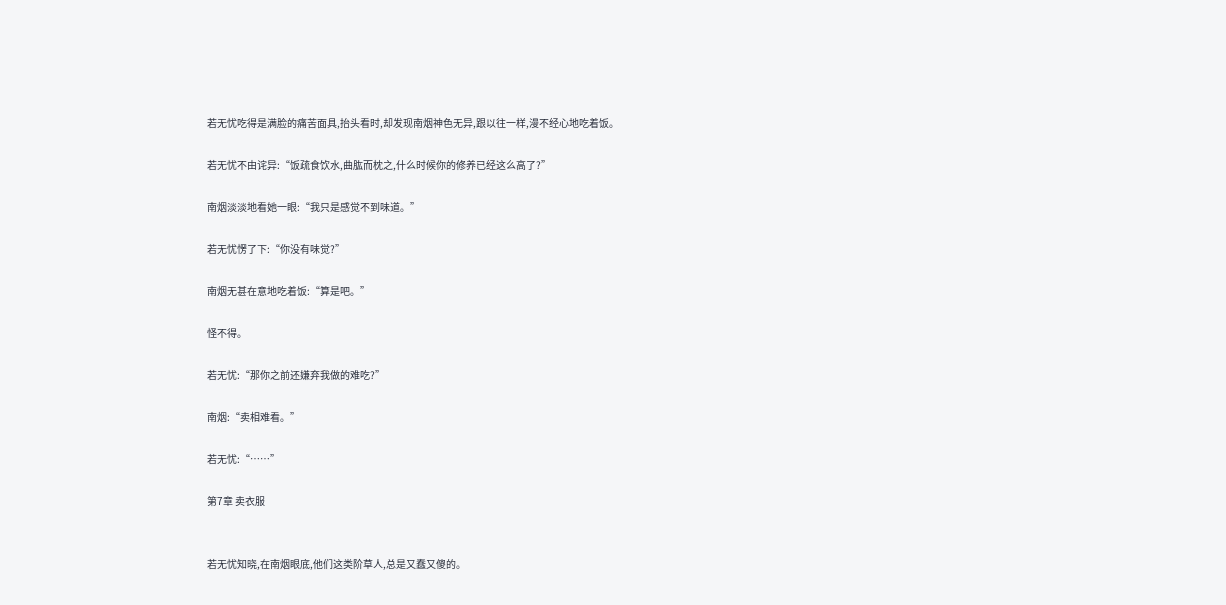若无忧吃得是满脸的痛苦面具,抬头看时,却发现南烟神色无异,跟以往一样,漫不经心地吃着饭。

若无忧不由诧异:“饭疏食饮水,曲肱而枕之,什么时候你的修养已经这么高了?”

南烟淡淡地看她一眼:“我只是感觉不到味道。”

若无忧愣了下:“你没有味觉?”

南烟无甚在意地吃着饭:“算是吧。”

怪不得。

若无忧:“那你之前还嫌弃我做的难吃?”

南烟:“卖相难看。”

若无忧:“……”

第7章 卖衣服


若无忧知晓,在南烟眼底,他们这类阶草人,总是又蠢又傻的。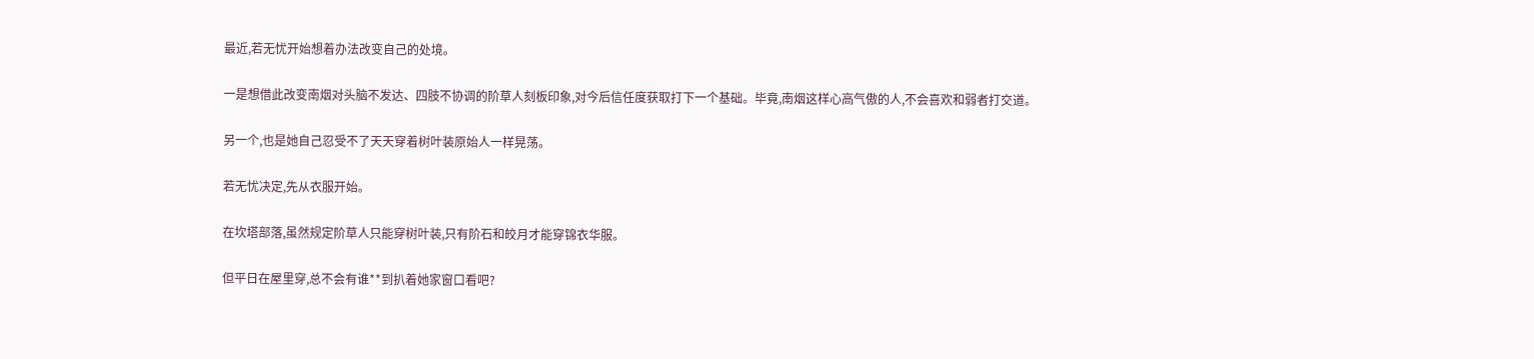最近,若无忧开始想着办法改变自己的处境。

一是想借此改变南烟对头脑不发达、四肢不协调的阶草人刻板印象,对今后信任度获取打下一个基础。毕竟,南烟这样心高气傲的人,不会喜欢和弱者打交道。

另一个,也是她自己忍受不了天天穿着树叶装原始人一样晃荡。

若无忧决定,先从衣服开始。

在坎塔部落,虽然规定阶草人只能穿树叶装,只有阶石和皎月才能穿锦衣华服。

但平日在屋里穿,总不会有谁**到扒着她家窗口看吧?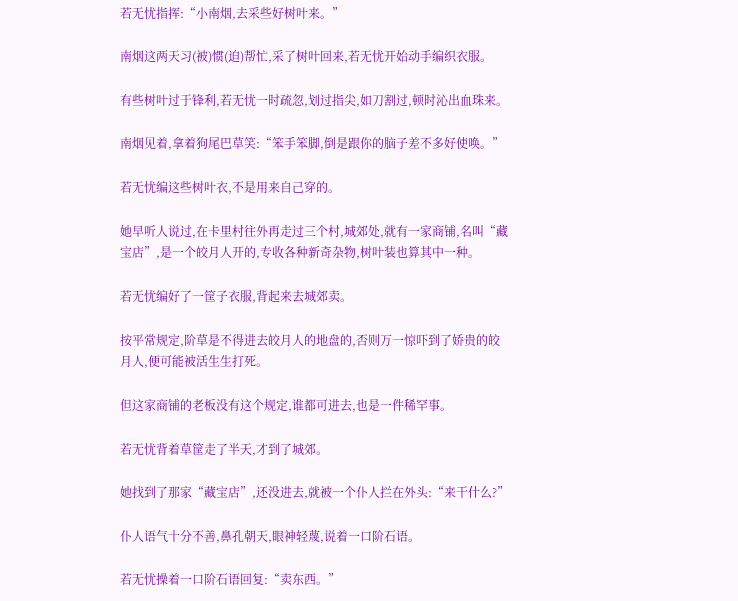若无忧指挥:“小南烟,去采些好树叶来。”

南烟这两天习(被)惯(迫)帮忙,采了树叶回来,若无忧开始动手编织衣服。

有些树叶过于锋利,若无忧一时疏忽,划过指尖,如刀割过,顿时沁出血珠来。

南烟见着,拿着狗尾巴草笑:“笨手笨脚,倒是跟你的脑子差不多好使唤。”

若无忧编这些树叶衣,不是用来自己穿的。

她早听人说过,在卡里村往外再走过三个村,城郊处,就有一家商铺,名叫“藏宝店”,是一个皎月人开的,专收各种新奇杂物,树叶装也算其中一种。

若无忧编好了一筐子衣服,背起来去城郊卖。

按平常规定,阶草是不得进去皎月人的地盘的,否则万一惊吓到了娇贵的皎月人,便可能被活生生打死。

但这家商铺的老板没有这个规定,谁都可进去,也是一件稀罕事。

若无忧背着草筐走了半天,才到了城郊。

她找到了那家“藏宝店”,还没进去,就被一个仆人拦在外头:“来干什么?”

仆人语气十分不善,鼻孔朝天,眼神轻蔑,说着一口阶石语。

若无忧操着一口阶石语回复:“卖东西。”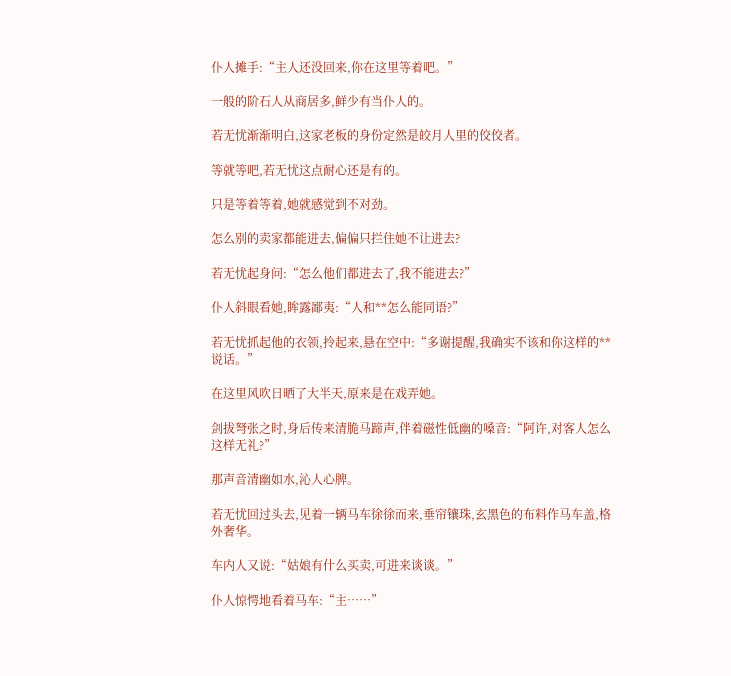仆人摊手:“主人还没回来,你在这里等着吧。”

一般的阶石人从商居多,鲜少有当仆人的。

若无忧渐渐明白,这家老板的身份定然是皎月人里的佼佼者。

等就等吧,若无忧这点耐心还是有的。

只是等着等着,她就感觉到不对劲。

怎么别的卖家都能进去,偏偏只拦住她不让进去?

若无忧起身问:“怎么他们都进去了,我不能进去?”

仆人斜眼看她,眸露鄙夷:“人和**怎么能同语?”

若无忧抓起他的衣领,拎起来,悬在空中:“多谢提醒,我确实不该和你这样的**说话。”

在这里风吹日晒了大半天,原来是在戏弄她。

剑拔弩张之时,身后传来清脆马蹄声,伴着磁性低幽的嗓音:“阿许,对客人怎么这样无礼?”

那声音清幽如水,沁人心脾。

若无忧回过头去,见着一辆马车徐徐而来,垂帘镶珠,玄黑色的布料作马车盖,格外奢华。

车内人又说:“姑娘有什么买卖,可进来谈谈。”

仆人惊愕地看着马车:“主……”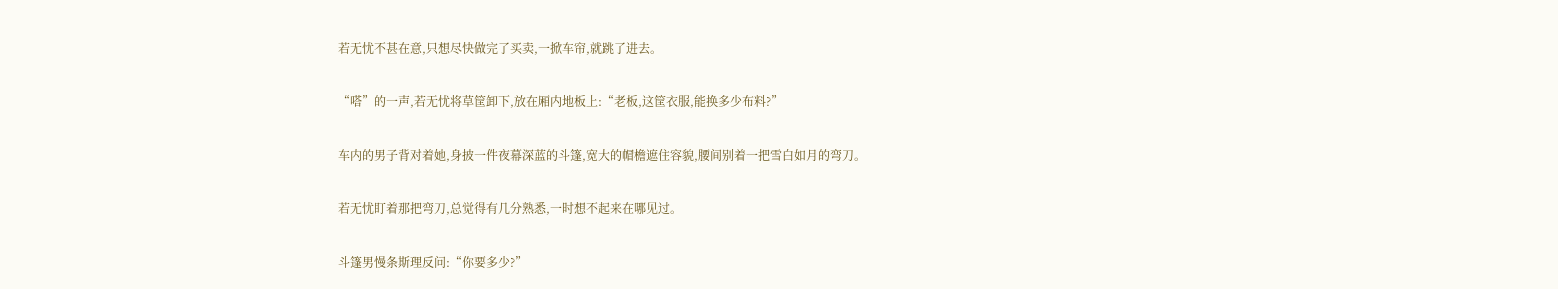若无忧不甚在意,只想尽快做完了买卖,一掀车帘,就跳了进去。

“嗒”的一声,若无忧将草筐卸下,放在厢内地板上:“老板,这筐衣服,能换多少布料?”

车内的男子背对着她,身披一件夜幕深蓝的斗篷,宽大的帽檐遮住容貌,腰间别着一把雪白如月的弯刀。

若无忧盯着那把弯刀,总觉得有几分熟悉,一时想不起来在哪见过。

斗篷男慢条斯理反问:“你要多少?”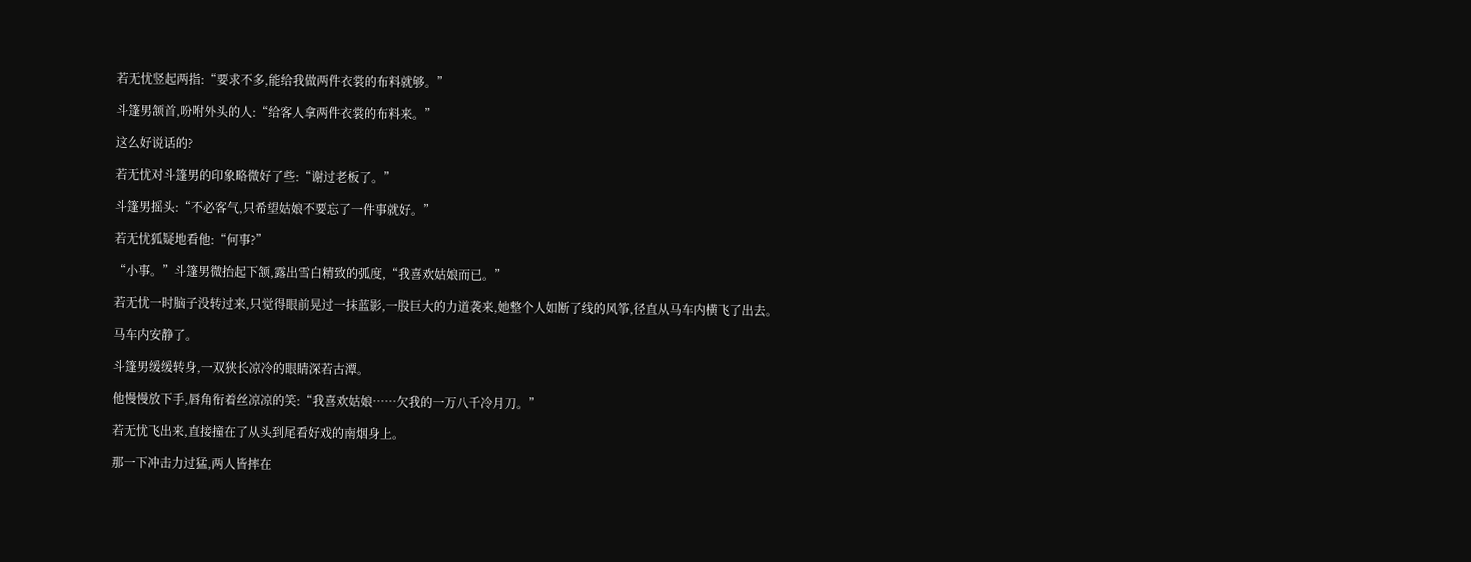若无忧竖起两指:“要求不多,能给我做两件衣裳的布料就够。”

斗篷男颔首,吩咐外头的人:“给客人拿两件衣裳的布料来。”

这么好说话的?

若无忧对斗篷男的印象略微好了些:“谢过老板了。”

斗篷男摇头:“不必客气,只希望姑娘不要忘了一件事就好。”

若无忧狐疑地看他:“何事?”

“小事。”斗篷男微抬起下颔,露出雪白精致的弧度,“我喜欢姑娘而已。”

若无忧一时脑子没转过来,只觉得眼前晃过一抹蓝影,一股巨大的力道袭来,她整个人如断了线的风筝,径直从马车内横飞了出去。

马车内安静了。

斗篷男缓缓转身,一双狭长凉冷的眼睛深若古潭。

他慢慢放下手,唇角衔着丝凉凉的笑:“我喜欢姑娘……欠我的一万八千冷月刀。”

若无忧飞出来,直接撞在了从头到尾看好戏的南烟身上。

那一下冲击力过猛,两人皆摔在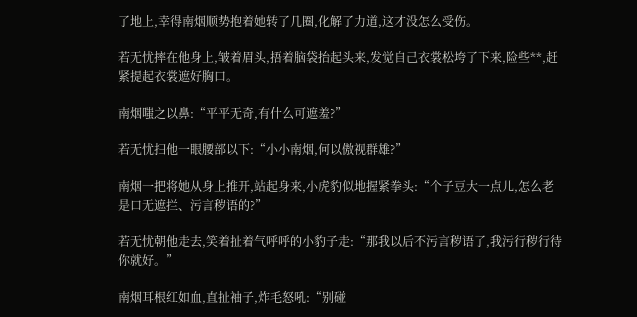了地上,幸得南烟顺势抱着她转了几圈,化解了力道,这才没怎么受伤。

若无忧摔在他身上,皱着眉头,捂着脑袋抬起头来,发觉自己衣裳松垮了下来,险些**,赶紧提起衣裳遮好胸口。

南烟嗤之以鼻:“平平无奇,有什么可遮羞?”

若无忧扫他一眼腰部以下:“小小南烟,何以傲视群雄?”

南烟一把将她从身上推开,站起身来,小虎豹似地握紧拳头:“个子豆大一点儿,怎么老是口无遮拦、污言秽语的?”

若无忧朝他走去,笑着扯着气呼呼的小豹子走:“那我以后不污言秽语了,我污行秽行待你就好。”

南烟耳根红如血,直扯袖子,炸毛怒吼:“别碰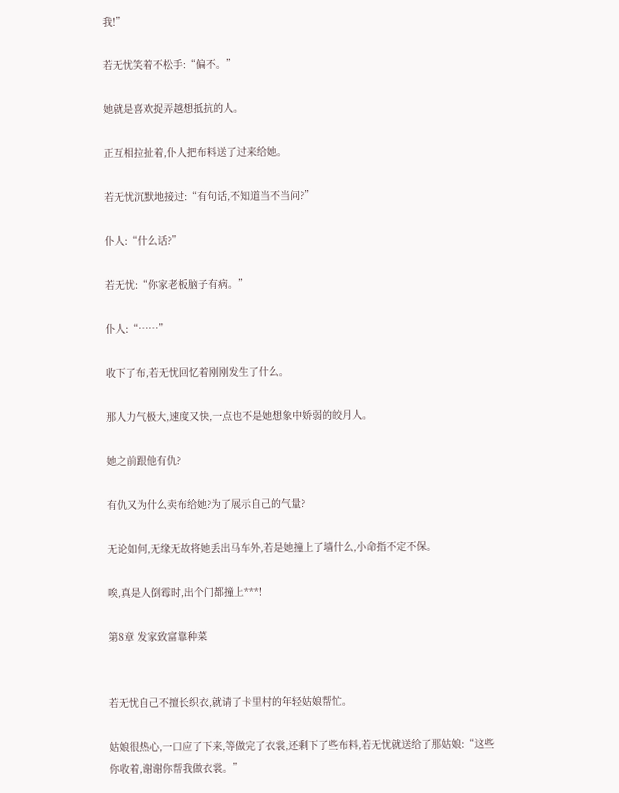我!”

若无忧笑着不松手:“偏不。”

她就是喜欢捉弄越想抵抗的人。

正互相拉扯着,仆人把布料送了过来给她。

若无忧沉默地接过:“有句话,不知道当不当问?”

仆人:“什么话?”

若无忧:“你家老板脑子有病。”

仆人:“……”

收下了布,若无忧回忆着刚刚发生了什么。

那人力气极大,速度又快,一点也不是她想象中娇弱的皎月人。

她之前跟他有仇?

有仇又为什么卖布给她?为了展示自己的气量?

无论如何,无缘无故将她丢出马车外,若是她撞上了墙什么,小命指不定不保。

唉,真是人倒霉时,出个门都撞上***!

第8章 发家致富靠种菜


若无忧自己不擅长织衣,就请了卡里村的年轻姑娘帮忙。

姑娘很热心,一口应了下来,等做完了衣裳,还剩下了些布料,若无忧就送给了那姑娘:“这些你收着,谢谢你帮我做衣裳。”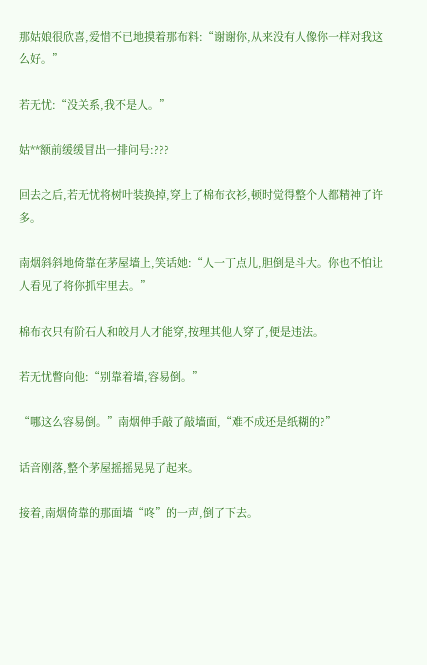那姑娘很欣喜,爱惜不已地摸着那布料:“谢谢你,从来没有人像你一样对我这么好。”

若无忧:“没关系,我不是人。”

姑**额前缓缓冒出一排问号:???

回去之后,若无忧将树叶装换掉,穿上了棉布衣衫,顿时觉得整个人都精神了许多。

南烟斜斜地倚靠在茅屋墙上,笑话她:“人一丁点儿,胆倒是斗大。你也不怕让人看见了将你抓牢里去。”

棉布衣只有阶石人和皎月人才能穿,按理其他人穿了,便是违法。

若无忧瞥向他:“别靠着墙,容易倒。”

“哪这么容易倒。”南烟伸手敲了敲墙面,“难不成还是纸糊的?”

话音刚落,整个茅屋摇摇晃晃了起来。

接着,南烟倚靠的那面墙“咚”的一声,倒了下去。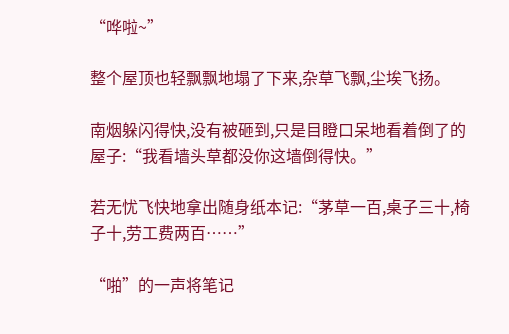“哗啦~”

整个屋顶也轻飘飘地塌了下来,杂草飞飘,尘埃飞扬。

南烟躲闪得快,没有被砸到,只是目瞪口呆地看着倒了的屋子:“我看墙头草都没你这墙倒得快。”

若无忧飞快地拿出随身纸本记:“茅草一百,桌子三十,椅子十,劳工费两百……”

“啪”的一声将笔记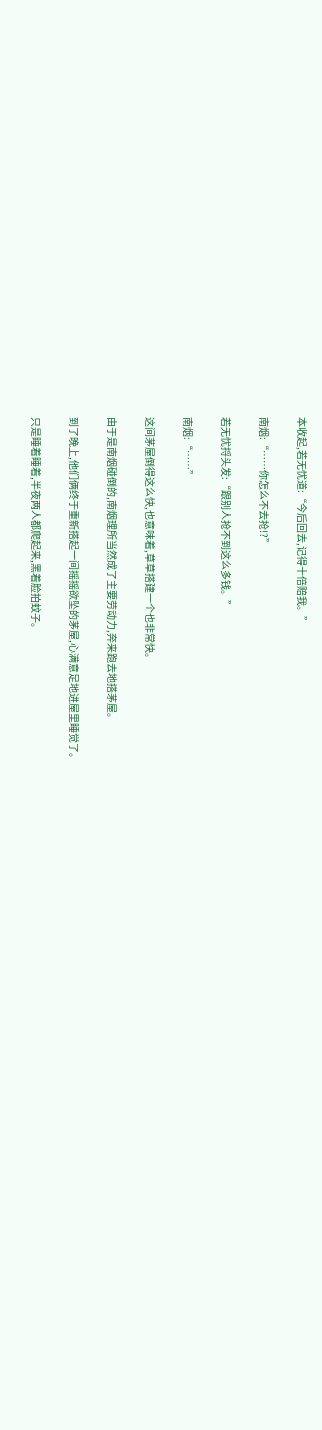本收起,若无忧道:“今后回去,记得十倍赔我。”

南烟:“……你怎么不去抢!?”

若无忧捋头发:“跟别人抢不到这么多钱。”

南烟:“……”

这间茅屋倒得这么快,也意味着,草草搭建一个也非常快。

由于是南烟碰倒的,南烟理所当然成了主要劳动力,奔来跑去地搭茅屋。

到了晚上,他们俩终于重新搭起一间摇摇欲坠的茅屋,心满意足地进屋里睡觉了。

只是睡着睡着,半夜两人都爬起来,黑着脸拍蚊子。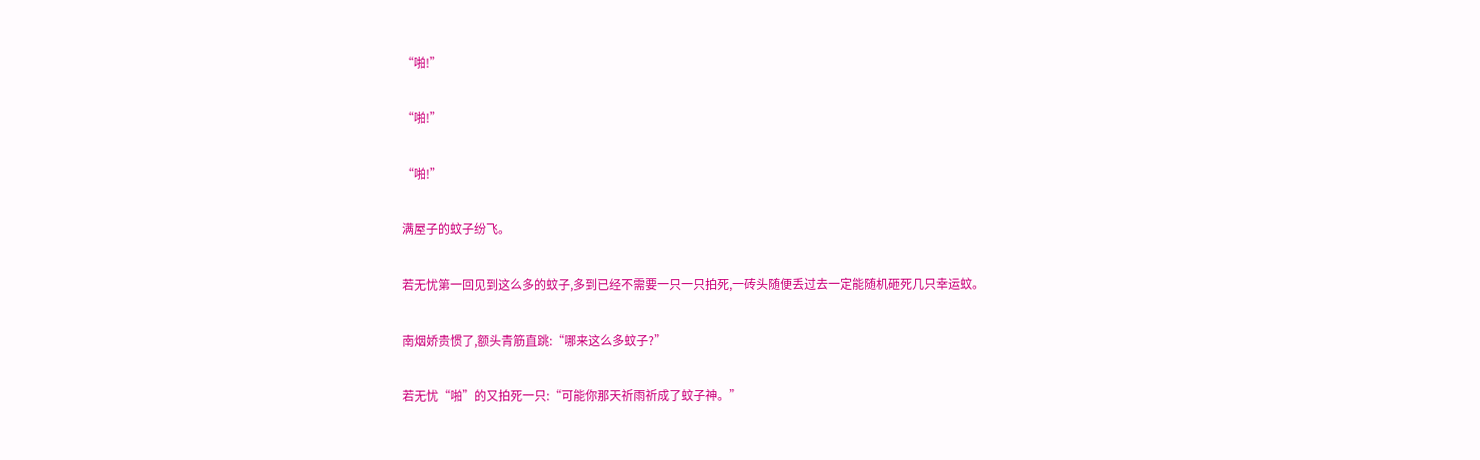“啪!”

“啪!”

“啪!”

满屋子的蚊子纷飞。

若无忧第一回见到这么多的蚊子,多到已经不需要一只一只拍死,一砖头随便丢过去一定能随机砸死几只幸运蚊。

南烟娇贵惯了,额头青筋直跳:“哪来这么多蚊子?”

若无忧“啪”的又拍死一只:“可能你那天祈雨祈成了蚊子神。”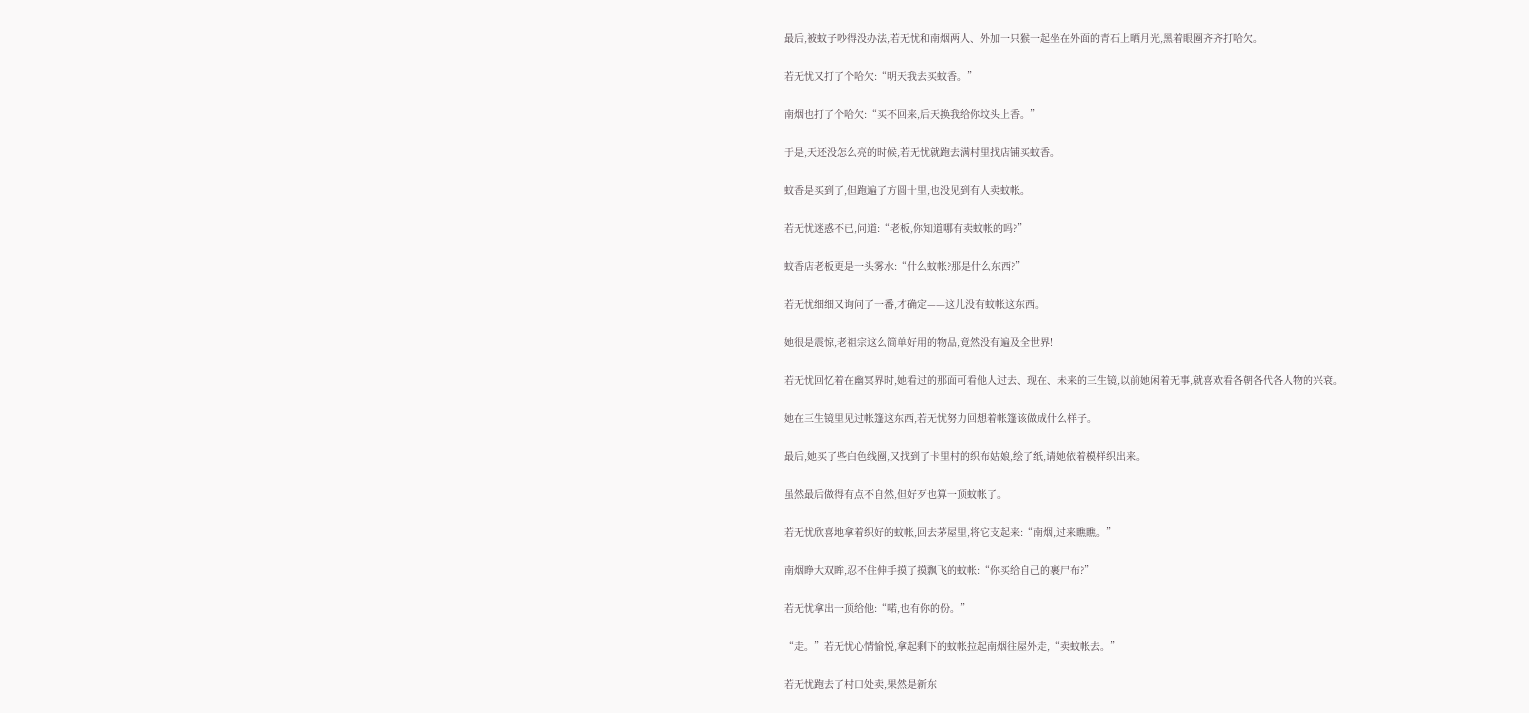最后,被蚊子吵得没办法,若无忧和南烟两人、外加一只猴一起坐在外面的青石上晒月光,黑着眼圈齐齐打哈欠。

若无忧又打了个哈欠:“明天我去买蚊香。”

南烟也打了个哈欠:“买不回来,后天换我给你坟头上香。”

于是,天还没怎么亮的时候,若无忧就跑去满村里找店铺买蚊香。

蚊香是买到了,但跑遍了方圆十里,也没见到有人卖蚊帐。

若无忧迷惑不已,问道:“老板,你知道哪有卖蚊帐的吗?”

蚊香店老板更是一头雾水:“什么蚊帐?那是什么东西?”

若无忧细细又询问了一番,才确定——这儿没有蚊帐这东西。

她很是震惊,老祖宗这么简单好用的物品,竟然没有遍及全世界!

若无忧回忆着在幽冥界时,她看过的那面可看他人过去、现在、未来的三生镜,以前她闲着无事,就喜欢看各朝各代各人物的兴衰。

她在三生镜里见过帐篷这东西,若无忧努力回想着帐篷该做成什么样子。

最后,她买了些白色线圈,又找到了卡里村的织布姑娘,绘了纸,请她依着模样织出来。

虽然最后做得有点不自然,但好歹也算一顶蚊帐了。

若无忧欣喜地拿着织好的蚊帐,回去茅屋里,将它支起来:“南烟,过来瞧瞧。”

南烟睁大双眸,忍不住伸手摸了摸飘飞的蚊帐:“你买给自己的裹尸布?”

若无忧拿出一顶给他:“喏,也有你的份。”

“走。”若无忧心情愉悦,拿起剩下的蚊帐拉起南烟往屋外走,“卖蚊帐去。”

若无忧跑去了村口处卖,果然是新东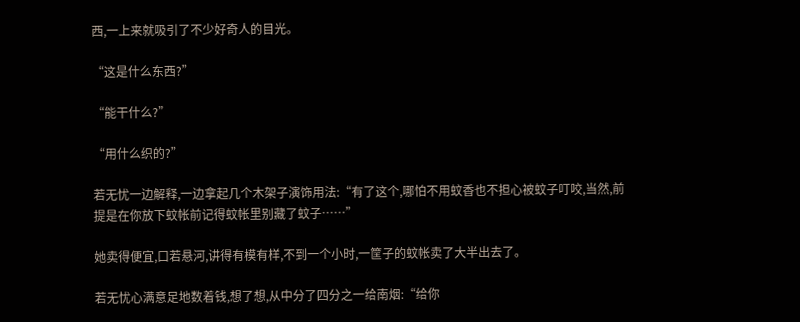西,一上来就吸引了不少好奇人的目光。

“这是什么东西?”

“能干什么?”

“用什么织的?”

若无忧一边解释,一边拿起几个木架子演饰用法:“有了这个,哪怕不用蚊香也不担心被蚊子叮咬,当然,前提是在你放下蚊帐前记得蚊帐里别藏了蚊子……”

她卖得便宜,口若悬河,讲得有模有样,不到一个小时,一筐子的蚊帐卖了大半出去了。

若无忧心满意足地数着钱,想了想,从中分了四分之一给南烟:“给你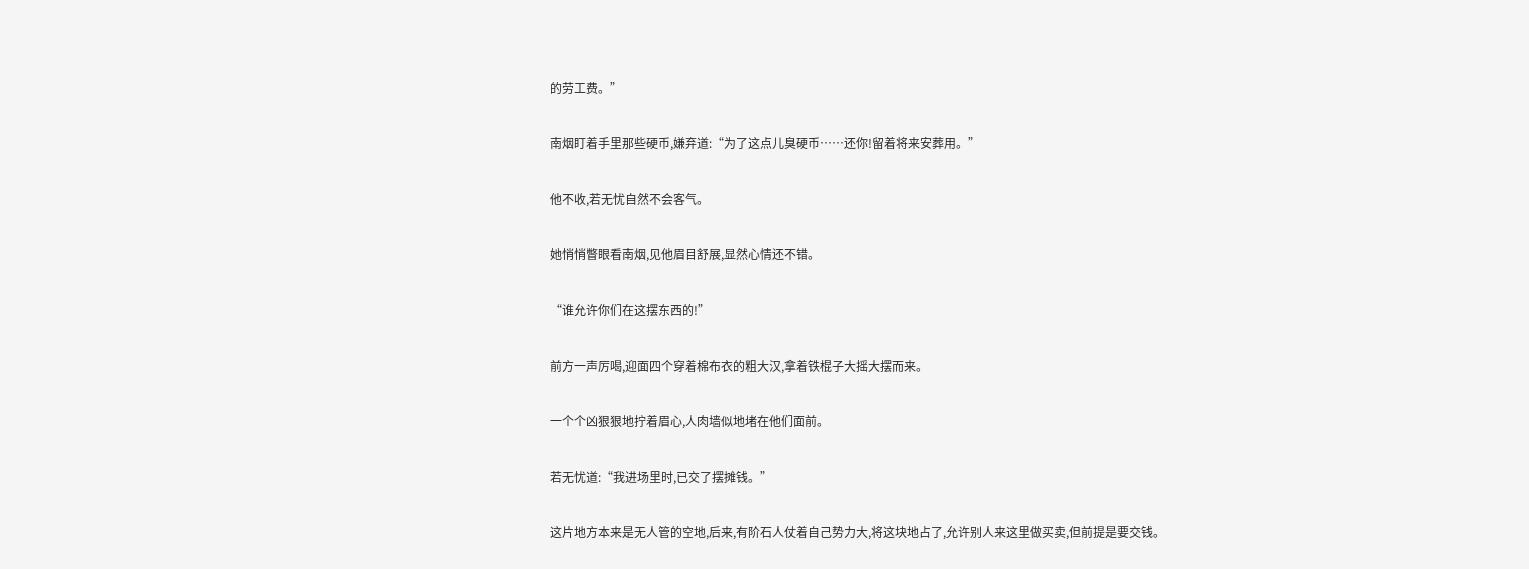的劳工费。”

南烟盯着手里那些硬币,嫌弃道:“为了这点儿臭硬币……还你!留着将来安葬用。”

他不收,若无忧自然不会客气。

她悄悄瞥眼看南烟,见他眉目舒展,显然心情还不错。

“谁允许你们在这摆东西的!”

前方一声厉喝,迎面四个穿着棉布衣的粗大汉,拿着铁棍子大摇大摆而来。

一个个凶狠狠地拧着眉心,人肉墙似地堵在他们面前。

若无忧道:“我进场里时,已交了摆摊钱。”

这片地方本来是无人管的空地,后来,有阶石人仗着自己势力大,将这块地占了,允许别人来这里做买卖,但前提是要交钱。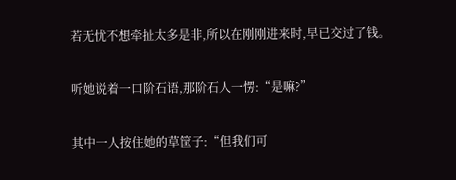若无忧不想牵扯太多是非,所以在刚刚进来时,早已交过了钱。

听她说着一口阶石语,那阶石人一愣:“是嘛?”

其中一人按住她的草筐子:“但我们可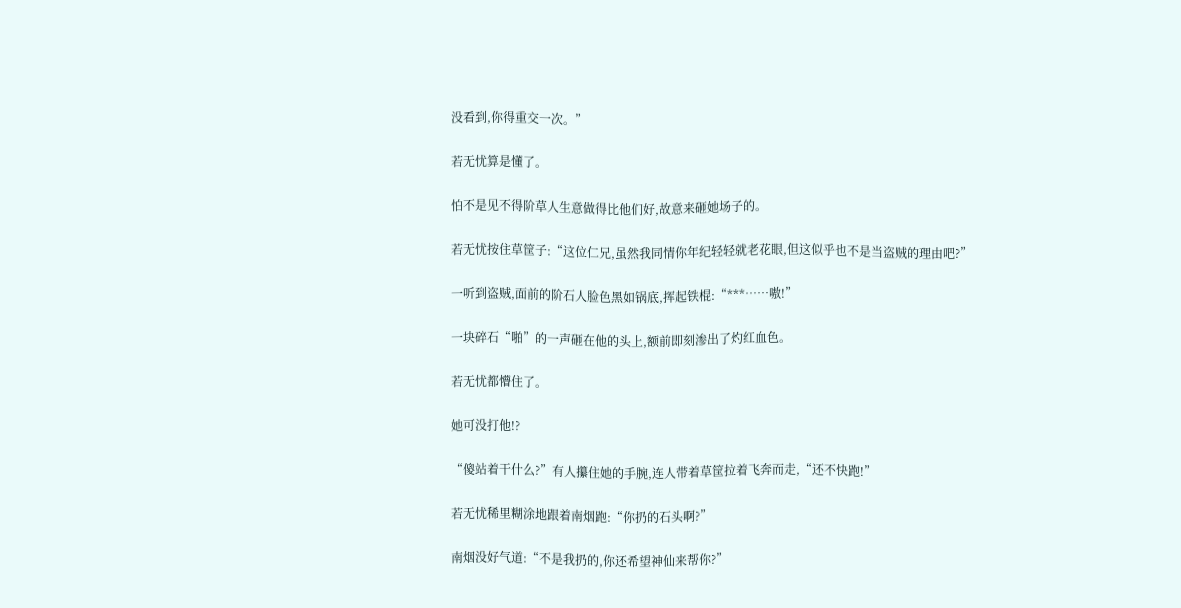没看到,你得重交一次。”

若无忧算是懂了。

怕不是见不得阶草人生意做得比他们好,故意来砸她场子的。

若无忧按住草筐子:“这位仁兄,虽然我同情你年纪轻轻就老花眼,但这似乎也不是当盗贼的理由吧?”

一听到盗贼,面前的阶石人脸色黑如锅底,挥起铁棍:“***……嗷!”

一块碎石“啪”的一声砸在他的头上,额前即刻渗出了灼红血色。

若无忧都懵住了。

她可没打他!?

“傻站着干什么?”有人攥住她的手腕,连人带着草筐拉着飞奔而走,“还不快跑!”

若无忧稀里糊涂地跟着南烟跑:“你扔的石头啊?”

南烟没好气道:“不是我扔的,你还希望神仙来帮你?”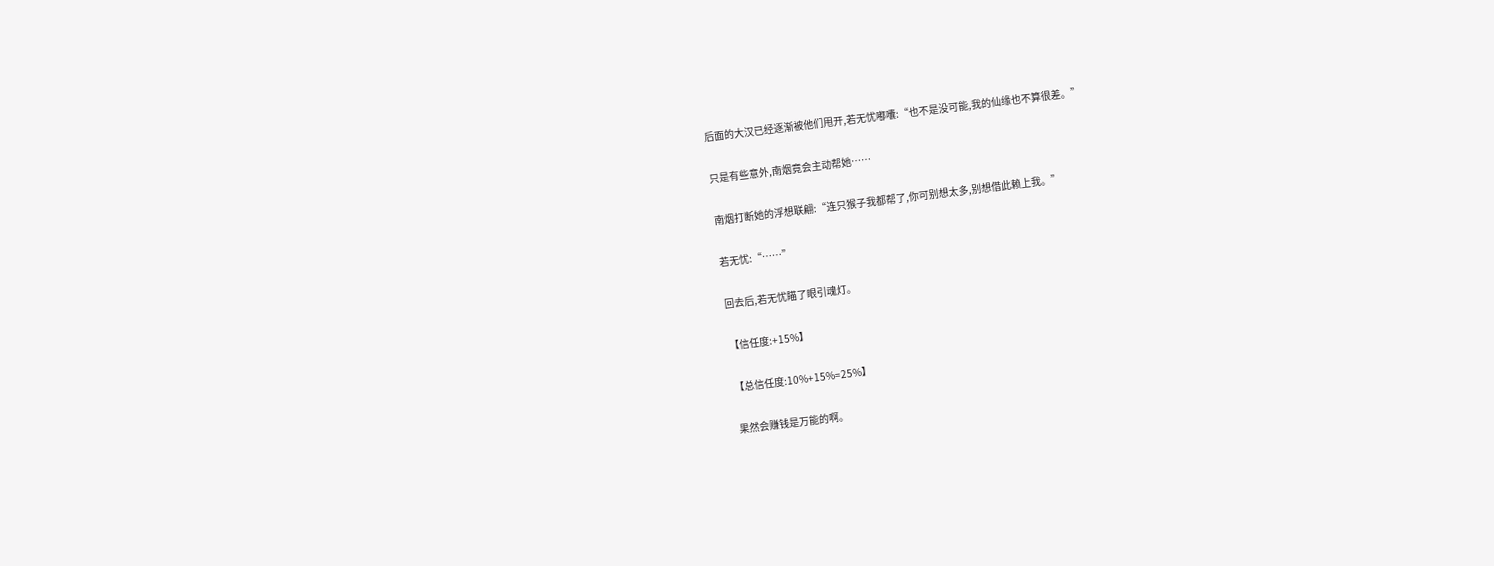后面的大汉已经逐渐被他们甩开,若无忧嘟囔:“也不是没可能,我的仙缘也不算很差。”

只是有些意外,南烟竟会主动帮她……

南烟打断她的浮想联翩:“连只猴子我都帮了,你可别想太多,别想借此赖上我。”

若无忧:“……”

回去后,若无忧瞄了眼引魂灯。

【信任度:+15%】

【总信任度:10%+15%=25%】

果然会赚钱是万能的啊。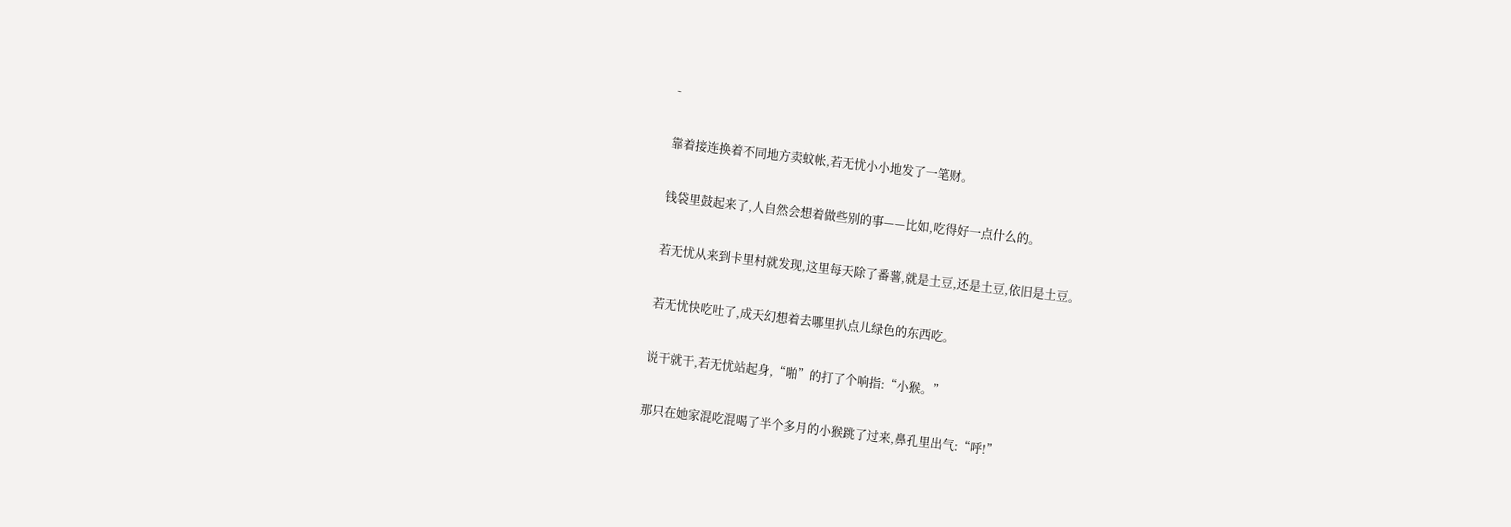-

靠着接连换着不同地方卖蚊帐,若无忧小小地发了一笔财。

钱袋里鼓起来了,人自然会想着做些别的事——比如,吃得好一点什么的。

若无忧从来到卡里村就发现,这里每天除了番薯,就是土豆,还是土豆,依旧是土豆。

若无忧快吃吐了,成天幻想着去哪里扒点儿绿色的东西吃。

说干就干,若无忧站起身,“啪”的打了个响指:“小猴。”

那只在她家混吃混喝了半个多月的小猴跳了过来,鼻孔里出气:“呼!”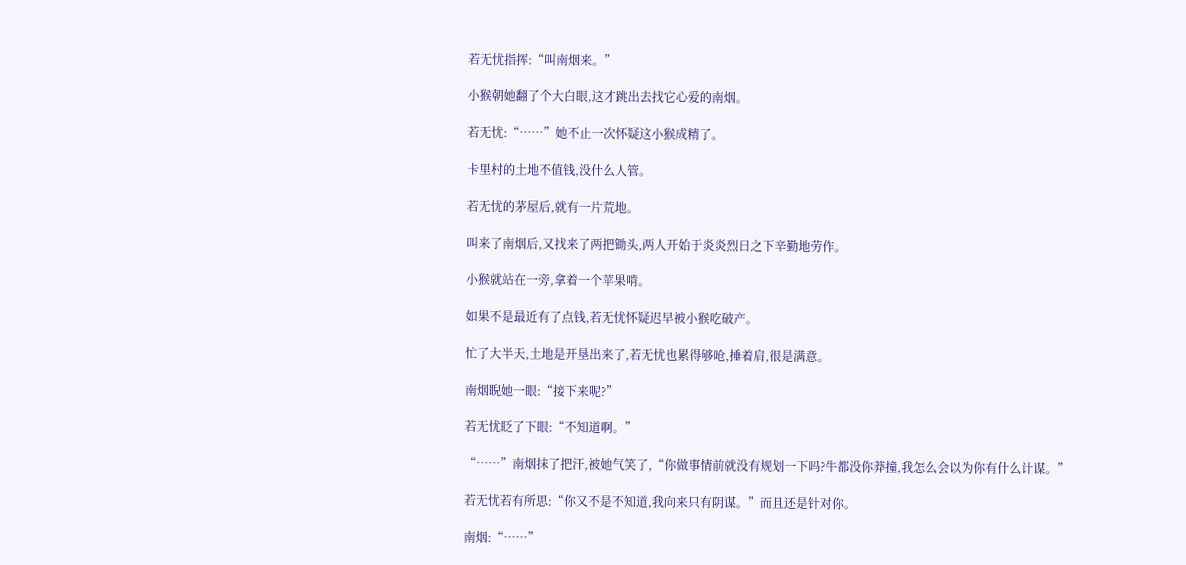若无忧指挥:“叫南烟来。”

小猴朝她翻了个大白眼,这才跳出去找它心爱的南烟。

若无忧:“……”她不止一次怀疑这小猴成精了。

卡里村的土地不值钱,没什么人管。

若无忧的茅屋后,就有一片荒地。

叫来了南烟后,又找来了两把锄头,两人开始于炎炎烈日之下辛勤地劳作。

小猴就站在一旁,拿着一个苹果啃。

如果不是最近有了点钱,若无忧怀疑迟早被小猴吃破产。

忙了大半天,土地是开垦出来了,若无忧也累得够呛,捶着肩,很是满意。

南烟睨她一眼:“接下来呢?”

若无忧眨了下眼:“不知道啊。”

“……”南烟抹了把汗,被她气笑了,“你做事情前就没有规划一下吗?牛都没你莽撞,我怎么会以为你有什么计谋。”

若无忧若有所思:“你又不是不知道,我向来只有阴谋。”而且还是针对你。

南烟:“……”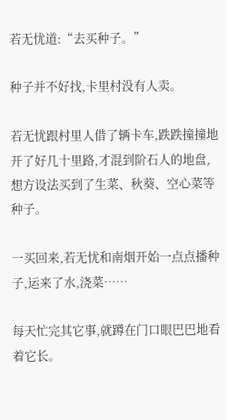若无忧道:“去买种子。”

种子并不好找,卡里村没有人卖。

若无忧跟村里人借了辆卡车,跌跌撞撞地开了好几十里路,才混到阶石人的地盘,想方设法买到了生菜、秋葵、空心菜等种子。

一买回来,若无忧和南烟开始一点点播种子,运来了水,浇菜……

每天忙完其它事,就蹲在门口眼巴巴地看着它长。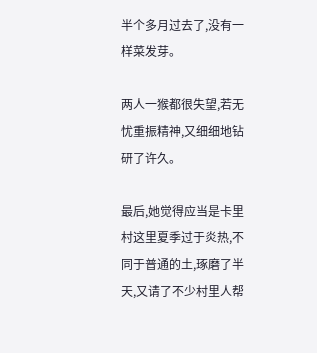半个多月过去了,没有一样菜发芽。

两人一猴都很失望,若无忧重振精神,又细细地钻研了许久。

最后,她觉得应当是卡里村这里夏季过于炎热,不同于普通的土,琢磨了半天,又请了不少村里人帮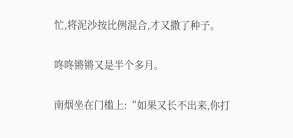忙,将泥沙按比例混合,才又撒了种子。

咚咚锵锵又是半个多月。

南烟坐在门槛上:“如果又长不出来,你打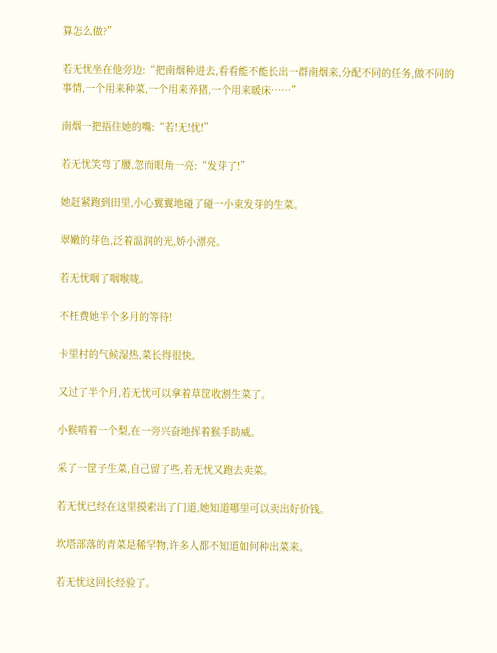算怎么做?”

若无忧坐在他旁边:“把南烟种进去,看看能不能长出一群南烟来,分配不同的任务,做不同的事情,一个用来种菜,一个用来养猪,一个用来暖床……”

南烟一把捂住她的嘴:“若!无!忧!”

若无忧笑弯了腰,忽而眼角一亮:“发芽了!”

她赶紧跑到田里,小心翼翼地碰了碰一小束发芽的生菜。

翠嫩的芽色,泛着温润的光,娇小漂亮。

若无忧咽了咽喉咙。

不枉费她半个多月的等待!

卡里村的气候湿热,菜长得很快。

又过了半个月,若无忧可以拿着草筐收割生菜了。

小猴啃着一个梨,在一旁兴奋地挥着猴手助威。

采了一筐子生菜,自己留了些,若无忧又跑去卖菜。

若无忧已经在这里摸索出了门道,她知道哪里可以卖出好价钱。

坎塔部落的青菜是稀罕物,许多人都不知道如何种出菜来。

若无忧这回长经验了。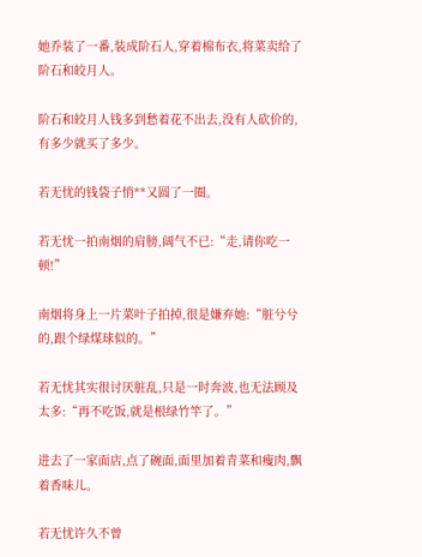她乔装了一番,装成阶石人,穿着棉布衣,将菜卖给了阶石和皎月人。

阶石和皎月人钱多到愁着花不出去,没有人砍价的,有多少就买了多少。

若无忧的钱袋子悄**又圆了一圈。

若无忧一拍南烟的肩膀,阔气不已:“走,请你吃一顿!”

南烟将身上一片菜叶子拍掉,很是嫌弃她:“脏兮兮的,跟个绿煤球似的。”

若无忧其实很讨厌脏乱,只是一时奔波,也无法顾及太多:“再不吃饭,就是根绿竹竿了。”

进去了一家面店,点了碗面,面里加着青菜和瘦肉,飘着香味儿。

若无忧许久不曾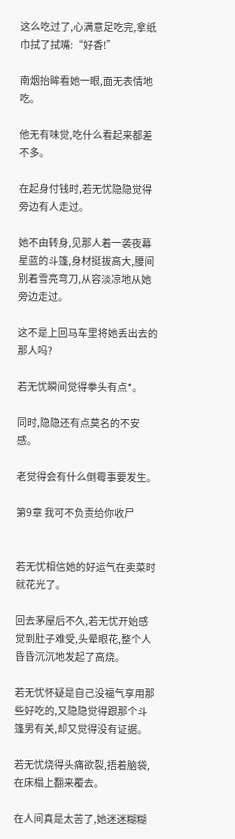这么吃过了,心满意足吃完,拿纸巾拭了拭嘴:“好香!”

南烟抬眸看她一眼,面无表情地吃。

他无有味觉,吃什么看起来都差不多。

在起身付钱时,若无忧隐隐觉得旁边有人走过。

她不由转身,见那人着一袭夜幕星蓝的斗篷,身材挺拔高大,腰间别着雪亮弯刀,从容淡凉地从她旁边走过。

这不是上回马车里将她丢出去的那人吗?

若无忧瞬间觉得拳头有点*。

同时,隐隐还有点莫名的不安感。

老觉得会有什么倒霉事要发生。

第9章 我可不负责给你收尸


若无忧相信她的好运气在卖菜时就花光了。

回去茅屋后不久,若无忧开始感觉到肚子难受,头晕眼花,整个人昏昏沉沉地发起了高烧。

若无忧怀疑是自己没福气享用那些好吃的,又隐隐觉得跟那个斗篷男有关,却又觉得没有证据。

若无忧烧得头痛欲裂,捂着脑袋,在床榻上翻来覆去。

在人间真是太苦了,她迷迷糊糊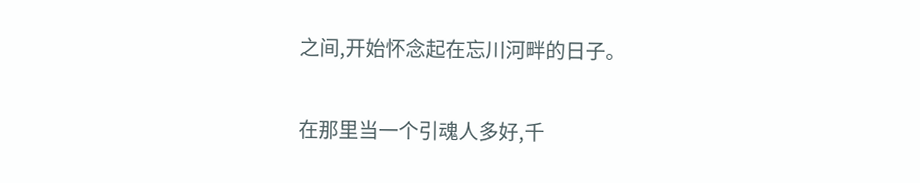之间,开始怀念起在忘川河畔的日子。

在那里当一个引魂人多好,千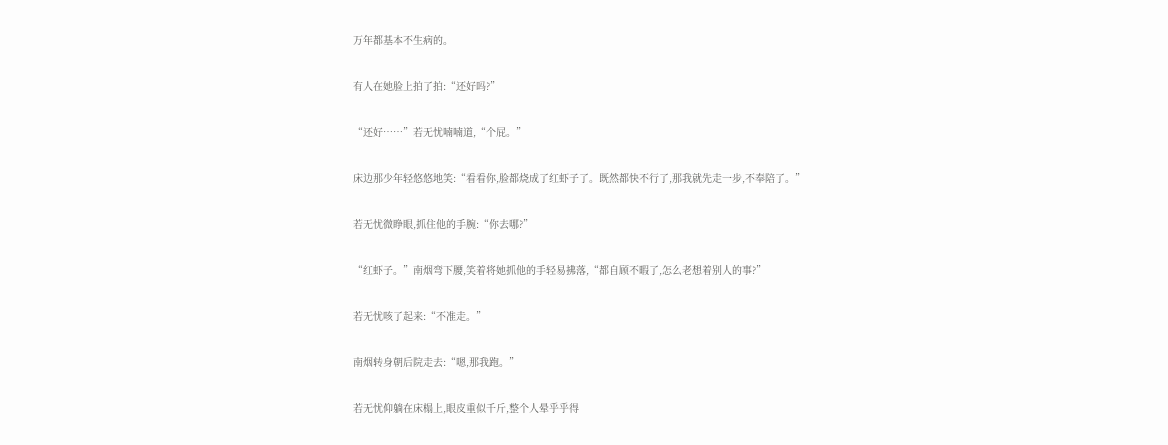万年都基本不生病的。

有人在她脸上拍了拍:“还好吗?”

“还好……”若无忧喃喃道,“个屁。”

床边那少年轻悠悠地笑:“看看你,脸都烧成了红虾子了。既然都快不行了,那我就先走一步,不奉陪了。”

若无忧微睁眼,抓住他的手腕:“你去哪?”

“红虾子。”南烟弯下腰,笑着将她抓他的手轻易拂落,“都自顾不暇了,怎么老想着别人的事?”

若无忧咳了起来:“不准走。”

南烟转身朝后院走去:“嗯,那我跑。”

若无忧仰躺在床榻上,眼皮重似千斤,整个人晕乎乎得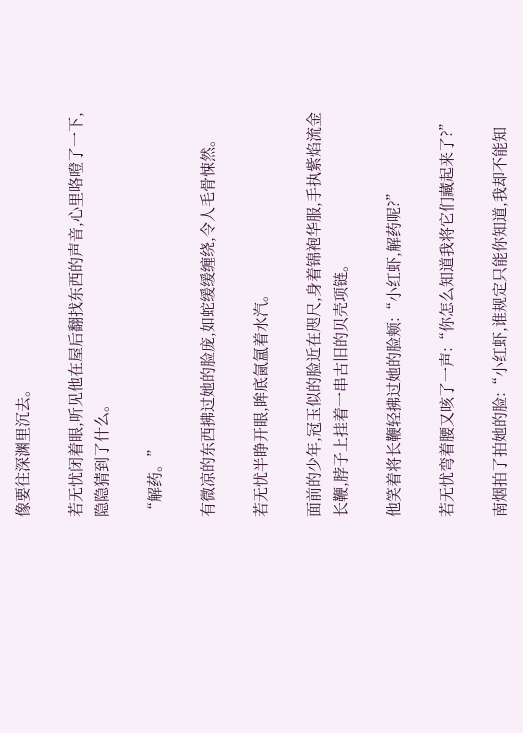像要往深渊里沉去。

若无忧闭着眼,听见他在屋后翻找东西的声音,心里咯噔了一下,隐隐猜到了什么。

“解药。”

有微凉的东西拂过她的脸庞,如蛇缓缓缠绕,令人毛骨悚然。

若无忧半睁开眼,眸底氤氲着水汽。

面前的少年,冠玉似的脸近在咫尺,身着锦袍华服,手执紫焰流金长鞭,脖子上挂着一串古旧的贝壳项链。

他笑着将长鞭轻拂过她的脸颊:“小红虾,解药呢?”

若无忧弯着腰又咳了一声:“你怎么知道我将它们藏起来了?”

南烟拍了拍她的脸:“小红虾,谁规定只能你知道,我却不能知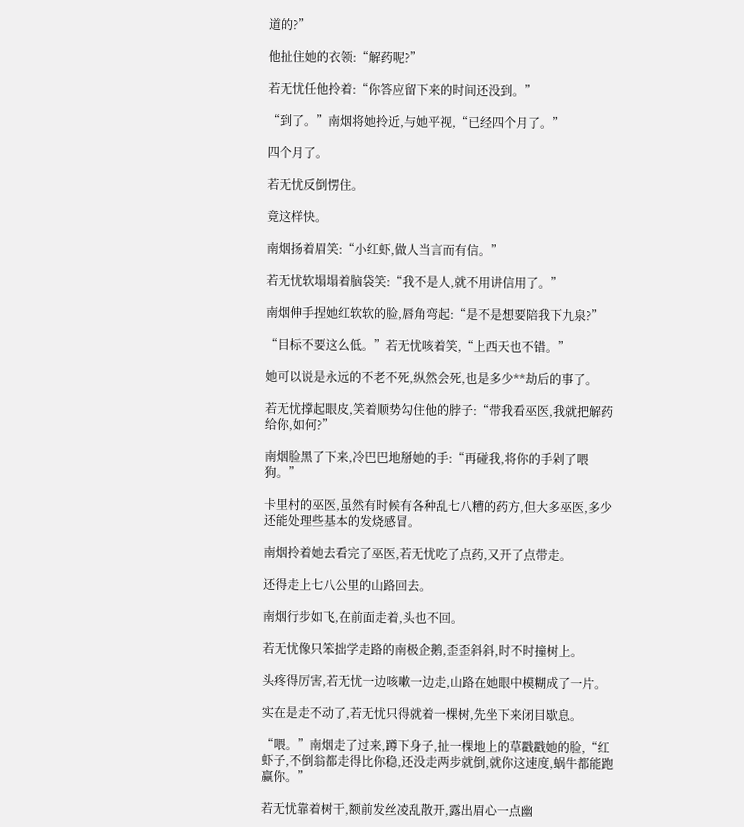道的?”

他扯住她的衣领:“解药呢?”

若无忧任他拎着:“你答应留下来的时间还没到。”

“到了。”南烟将她拎近,与她平视,“已经四个月了。”

四个月了。

若无忧反倒愣住。

竟这样快。

南烟扬着眉笑:“小红虾,做人当言而有信。”

若无忧软塌塌着脑袋笑:“我不是人,就不用讲信用了。”

南烟伸手捏她红软软的脸,唇角弯起:“是不是想要陪我下九泉?”

“目标不要这么低。”若无忧咳着笑,“上西天也不错。”

她可以说是永远的不老不死,纵然会死,也是多少**劫后的事了。

若无忧撑起眼皮,笑着顺势勾住他的脖子:“带我看巫医,我就把解药给你,如何?”

南烟脸黑了下来,冷巴巴地掰她的手:“再碰我,将你的手剁了喂狗。”

卡里村的巫医,虽然有时候有各种乱七八糟的药方,但大多巫医,多少还能处理些基本的发烧感冒。

南烟拎着她去看完了巫医,若无忧吃了点药,又开了点带走。

还得走上七八公里的山路回去。

南烟行步如飞,在前面走着,头也不回。

若无忧像只笨拙学走路的南极企鹅,歪歪斜斜,时不时撞树上。

头疼得厉害,若无忧一边咳嗽一边走,山路在她眼中模糊成了一片。

实在是走不动了,若无忧只得就着一棵树,先坐下来闭目歇息。

“喂。”南烟走了过来,蹲下身子,扯一棵地上的草戳戳她的脸,“红虾子,不倒翁都走得比你稳,还没走两步就倒,就你这速度,蜗牛都能跑赢你。”

若无忧靠着树干,额前发丝凌乱散开,露出眉心一点幽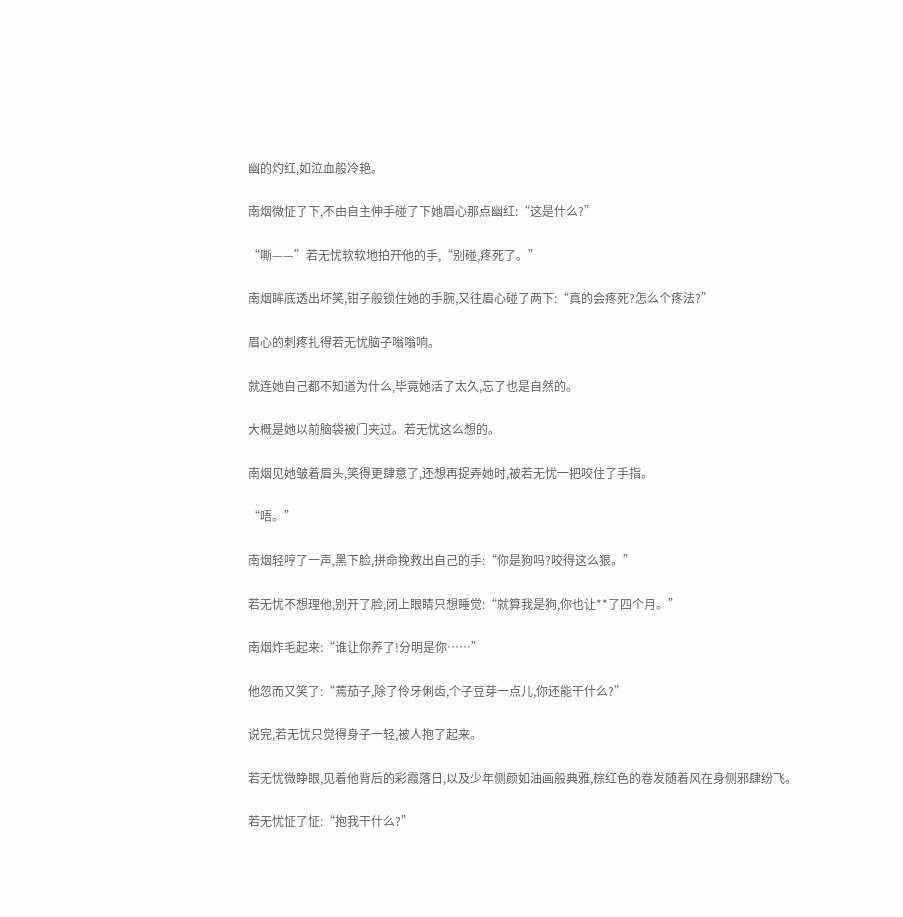幽的灼红,如泣血般冷艳。

南烟微怔了下,不由自主伸手碰了下她眉心那点幽红:“这是什么?”

“嘶——”若无忧软软地拍开他的手,“别碰,疼死了。”

南烟眸底透出坏笑,钳子般锁住她的手腕,又往眉心碰了两下:“真的会疼死?怎么个疼法?”

眉心的刺疼扎得若无忧脑子嗡嗡响。

就连她自己都不知道为什么,毕竟她活了太久,忘了也是自然的。

大概是她以前脑袋被门夹过。若无忧这么想的。

南烟见她皱着眉头,笑得更肆意了,还想再捉弄她时,被若无忧一把咬住了手指。

“唔。”

南烟轻哼了一声,黑下脸,拼命挽救出自己的手:“你是狗吗?咬得这么狠。”

若无忧不想理他,别开了脸,闭上眼睛只想睡觉:“就算我是狗,你也让**了四个月。”

南烟炸毛起来:“谁让你养了!分明是你……”

他忽而又笑了:“蔫茄子,除了伶牙俐齿,个子豆芽一点儿,你还能干什么?”

说完,若无忧只觉得身子一轻,被人抱了起来。

若无忧微睁眼,见着他背后的彩霞落日,以及少年侧颜如油画般典雅,棕红色的卷发随着风在身侧邪肆纷飞。

若无忧怔了怔:“抱我干什么?”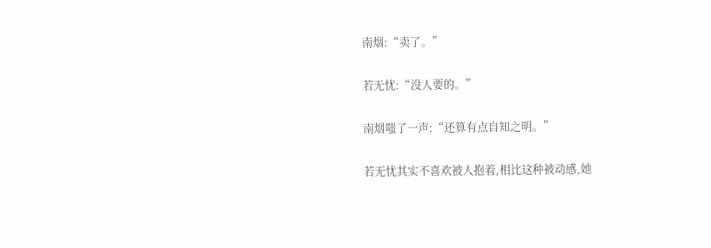南烟:“卖了。”

若无忧:“没人要的。”

南烟嗤了一声:“还算有点自知之明。”

若无忧其实不喜欢被人抱着,相比这种被动感,她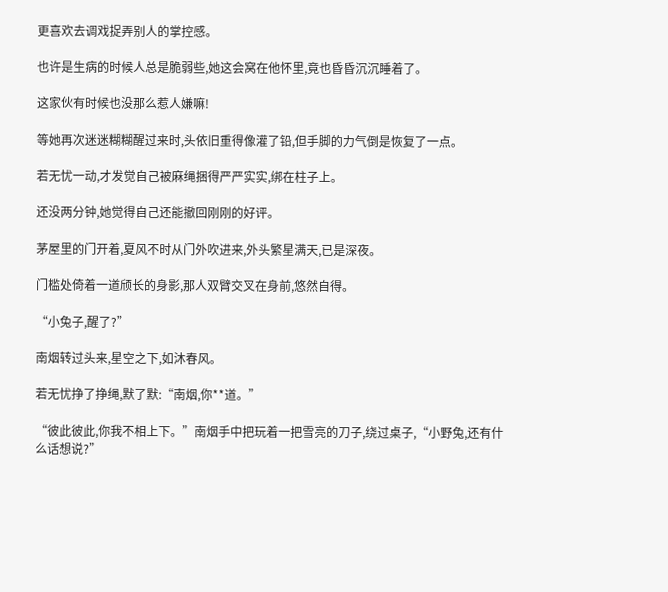更喜欢去调戏捉弄别人的掌控感。

也许是生病的时候人总是脆弱些,她这会窝在他怀里,竟也昏昏沉沉睡着了。

这家伙有时候也没那么惹人嫌嘛!

等她再次迷迷糊糊醒过来时,头依旧重得像灌了铅,但手脚的力气倒是恢复了一点。

若无忧一动,才发觉自己被麻绳捆得严严实实,绑在柱子上。

还没两分钟,她觉得自己还能撤回刚刚的好评。

茅屋里的门开着,夏风不时从门外吹进来,外头繁星满天,已是深夜。

门槛处倚着一道颀长的身影,那人双臂交叉在身前,悠然自得。

“小兔子,醒了?”

南烟转过头来,星空之下,如沐春风。

若无忧挣了挣绳,默了默:“南烟,你**道。”

“彼此彼此,你我不相上下。”南烟手中把玩着一把雪亮的刀子,绕过桌子,“小野兔,还有什么话想说?”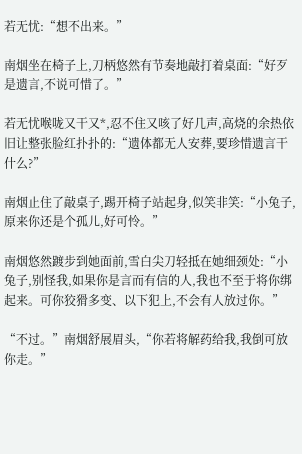若无忧:“想不出来。”

南烟坐在椅子上,刀柄悠然有节奏地敲打着桌面:“好歹是遗言,不说可惜了。”

若无忧喉咙又干又*,忍不住又咳了好几声,高烧的余热依旧让整张脸红扑扑的:“遗体都无人安葬,要珍惜遗言干什么?”

南烟止住了敲桌子,踢开椅子站起身,似笑非笑:“小兔子,原来你还是个孤儿,好可怜。”

南烟悠然踱步到她面前,雪白尖刀轻抵在她细颈处:“小兔子,别怪我,如果你是言而有信的人,我也不至于将你绑起来。可你狡猾多变、以下犯上,不会有人放过你。”

“不过。”南烟舒展眉头,“你若将解药给我,我倒可放你走。”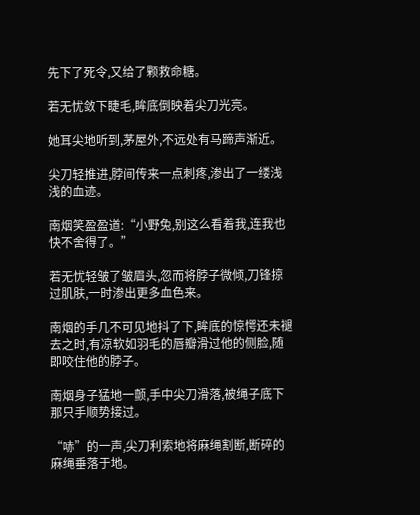先下了死令,又给了颗救命糖。

若无忧敛下睫毛,眸底倒映着尖刀光亮。

她耳尖地听到,茅屋外,不远处有马蹄声渐近。

尖刀轻推进,脖间传来一点刺疼,渗出了一缕浅浅的血迹。

南烟笑盈盈道:“小野兔,别这么看着我,连我也快不舍得了。”

若无忧轻皱了皱眉头,忽而将脖子微倾,刀锋掠过肌肤,一时渗出更多血色来。

南烟的手几不可见地抖了下,眸底的惊愕还未褪去之时,有凉软如羽毛的唇瓣滑过他的侧脸,随即咬住他的脖子。

南烟身子猛地一颤,手中尖刀滑落,被绳子底下那只手顺势接过。

“哧”的一声,尖刀利索地将麻绳割断,断碎的麻绳垂落于地。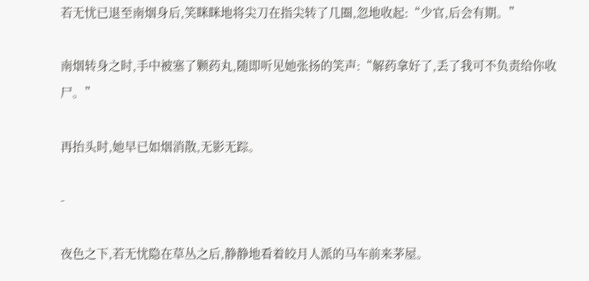若无忧已退至南烟身后,笑眯眯地将尖刀在指尖转了几圈,忽地收起:“少官,后会有期。”

南烟转身之时,手中被塞了颗药丸,随即听见她张扬的笑声:“解药拿好了,丢了我可不负责给你收尸。”

再抬头时,她早已如烟消散,无影无踪。

-

夜色之下,若无忧隐在草丛之后,静静地看着皎月人派的马车前来茅屋。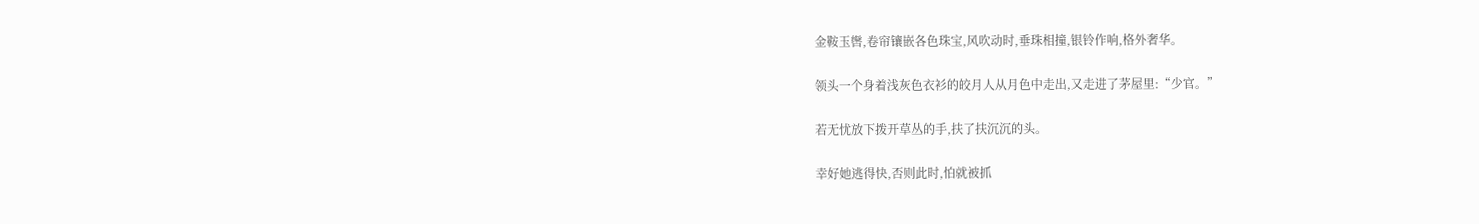金鞍玉辔,卷帘镶嵌各色珠宝,风吹动时,垂珠相撞,银铃作响,格外奢华。

领头一个身着浅灰色衣衫的皎月人从月色中走出,又走进了茅屋里:“少官。”

若无忧放下拨开草丛的手,扶了扶沉沉的头。

幸好她逃得快,否则此时,怕就被抓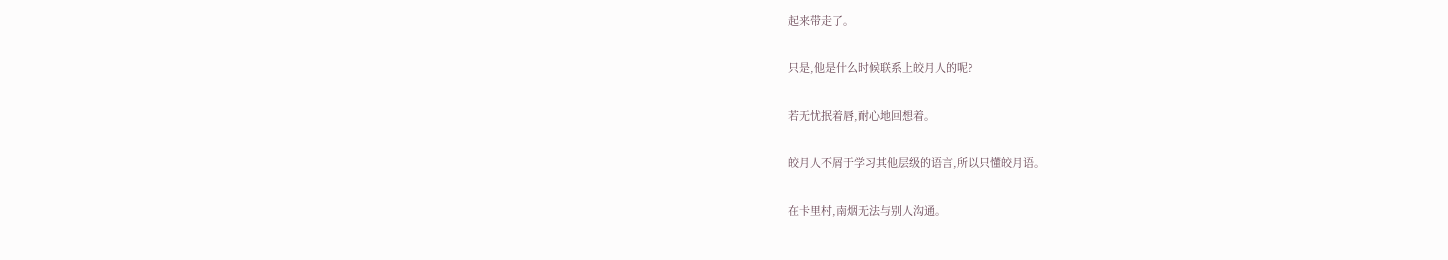起来带走了。

只是,他是什么时候联系上皎月人的呢?

若无忧抿着唇,耐心地回想着。

皎月人不屑于学习其他层级的语言,所以只懂皎月语。

在卡里村,南烟无法与别人沟通。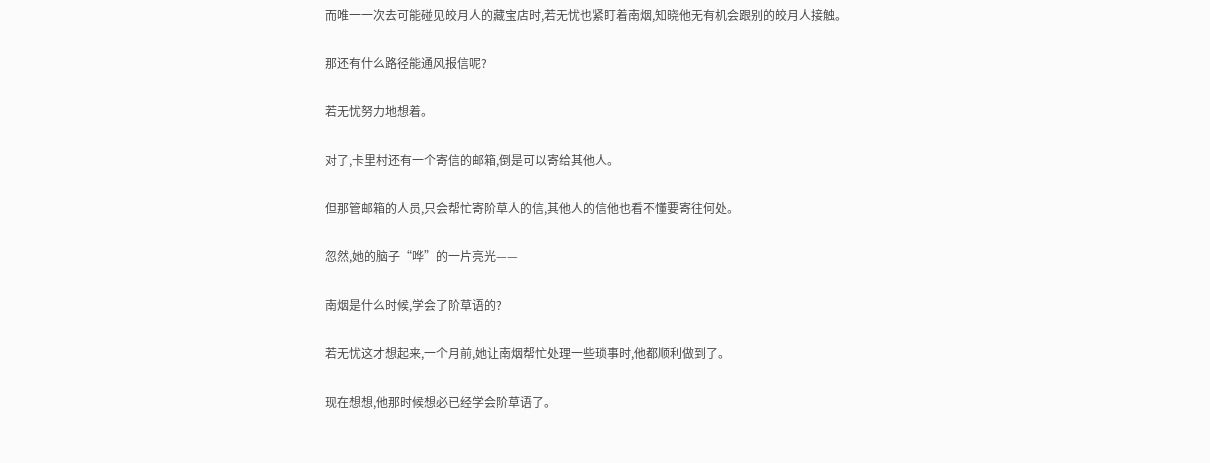而唯一一次去可能碰见皎月人的藏宝店时,若无忧也紧盯着南烟,知晓他无有机会跟别的皎月人接触。

那还有什么路径能通风报信呢?

若无忧努力地想着。

对了,卡里村还有一个寄信的邮箱,倒是可以寄给其他人。

但那管邮箱的人员,只会帮忙寄阶草人的信,其他人的信他也看不懂要寄往何处。

忽然,她的脑子“哗”的一片亮光——

南烟是什么时候,学会了阶草语的?

若无忧这才想起来,一个月前,她让南烟帮忙处理一些琐事时,他都顺利做到了。

现在想想,他那时候想必已经学会阶草语了。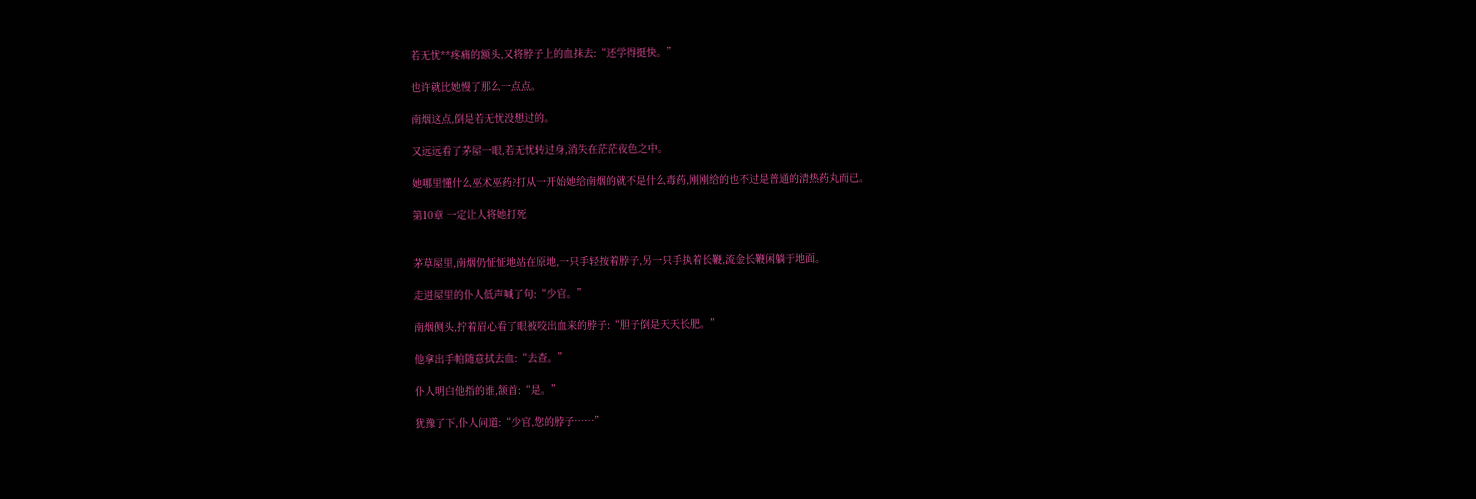若无忧**疼痛的额头,又将脖子上的血抹去:“还学得挺快。”

也许就比她慢了那么一点点。

南烟这点,倒是若无忧没想过的。

又远远看了茅屋一眼,若无忧转过身,消失在茫茫夜色之中。

她哪里懂什么巫术巫药?打从一开始她给南烟的就不是什么毒药,刚刚给的也不过是普通的清热药丸而已。

第10章 一定让人将她打死


茅草屋里,南烟仍怔怔地站在原地,一只手轻按着脖子,另一只手执着长鞭,流金长鞭闲躺于地面。

走进屋里的仆人低声喊了句:“少官。”

南烟侧头,拧着眉心看了眼被咬出血来的脖子:“胆子倒是天天长肥。”

他拿出手帕随意拭去血:“去查。”

仆人明白他指的谁,颔首:“是。”

犹豫了下,仆人问道:“少官,您的脖子……”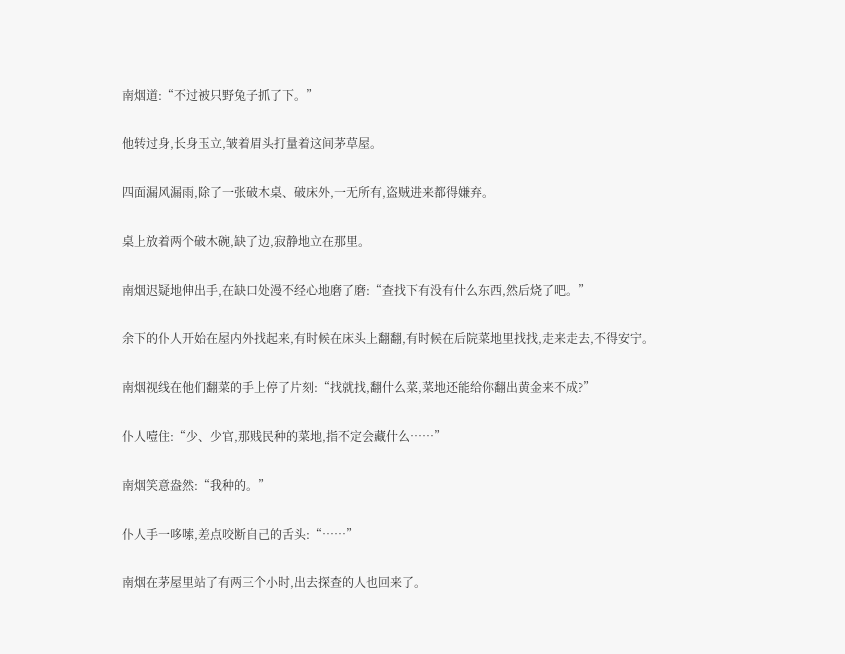南烟道:“不过被只野兔子抓了下。”

他转过身,长身玉立,皱着眉头打量着这间茅草屋。

四面漏风漏雨,除了一张破木桌、破床外,一无所有,盗贼进来都得嫌弃。

桌上放着两个破木碗,缺了边,寂静地立在那里。

南烟迟疑地伸出手,在缺口处漫不经心地磨了磨:“查找下有没有什么东西,然后烧了吧。”

余下的仆人开始在屋内外找起来,有时候在床头上翻翻,有时候在后院菜地里找找,走来走去,不得安宁。

南烟视线在他们翻菜的手上停了片刻:“找就找,翻什么菜,菜地还能给你翻出黄金来不成?”

仆人噎住:“少、少官,那贱民种的菜地,指不定会藏什么……”

南烟笑意盎然:“我种的。”

仆人手一哆嗦,差点咬断自己的舌头:“……”

南烟在茅屋里站了有两三个小时,出去探查的人也回来了。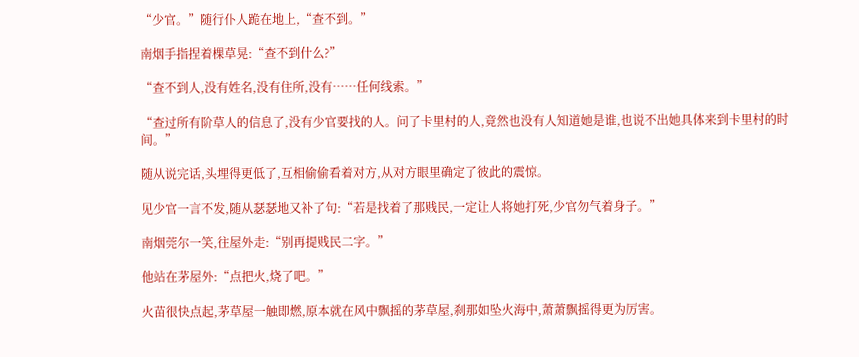“少官。”随行仆人跪在地上,“查不到。”

南烟手指捏着棵草晃:“查不到什么?”

“查不到人,没有姓名,没有住所,没有……任何线索。”

“查过所有阶草人的信息了,没有少官要找的人。问了卡里村的人,竟然也没有人知道她是谁,也说不出她具体来到卡里村的时间。”

随从说完话,头埋得更低了,互相偷偷看着对方,从对方眼里确定了彼此的震惊。

见少官一言不发,随从瑟瑟地又补了句:“若是找着了那贱民,一定让人将她打死,少官勿气着身子。”

南烟莞尔一笑,往屋外走:“别再提贱民二字。”

他站在茅屋外:“点把火,烧了吧。”

火苗很快点起,茅草屋一触即燃,原本就在风中飘摇的茅草屋,刹那如坠火海中,萧萧飘摇得更为厉害。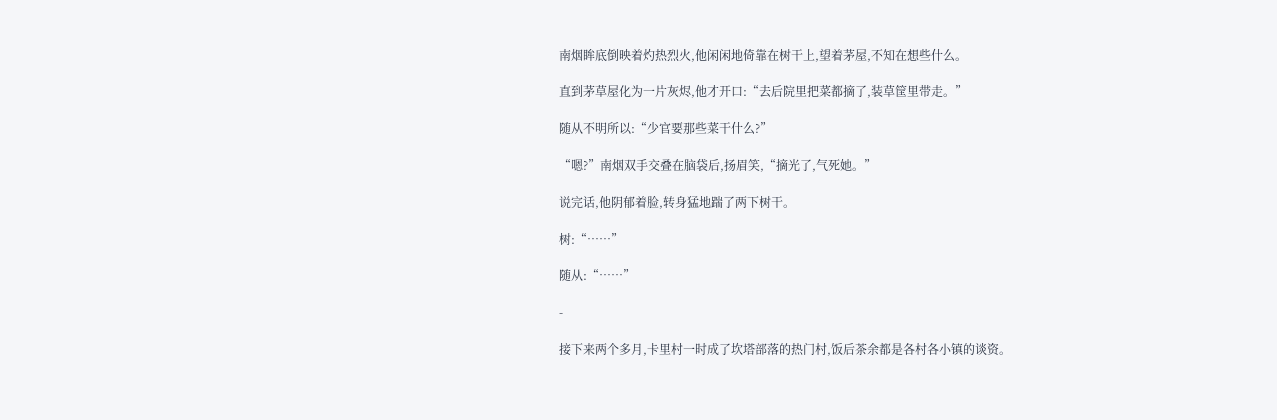南烟眸底倒映着灼热烈火,他闲闲地倚靠在树干上,望着茅屋,不知在想些什么。

直到茅草屋化为一片灰烬,他才开口:“去后院里把菜都摘了,装草筐里带走。”

随从不明所以:“少官要那些菜干什么?”

“嗯?”南烟双手交叠在脑袋后,扬眉笑,“摘光了,气死她。”

说完话,他阴郁着脸,转身猛地踹了两下树干。

树:“……”

随从:“……”

-

接下来两个多月,卡里村一时成了坎塔部落的热门村,饭后茶余都是各村各小镇的谈资。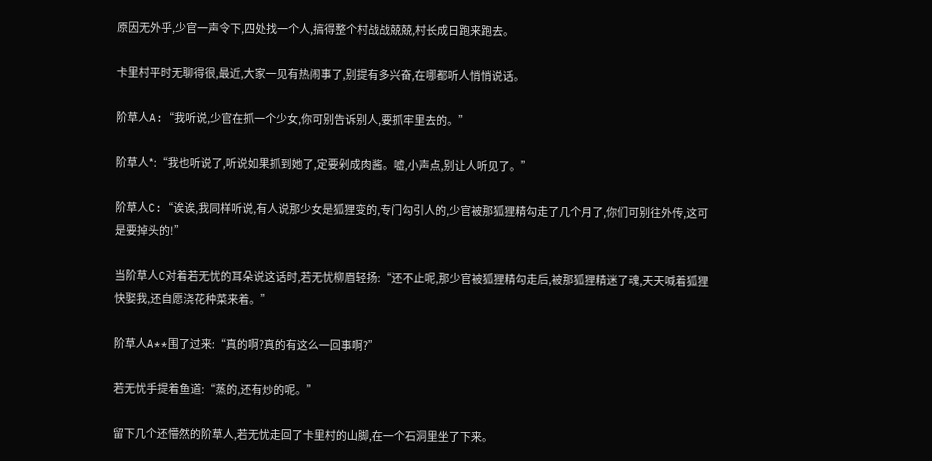原因无外乎,少官一声令下,四处找一个人,搞得整个村战战兢兢,村长成日跑来跑去。

卡里村平时无聊得很,最近,大家一见有热闹事了,别提有多兴奋,在哪都听人悄悄说话。

阶草人A:“我听说,少官在抓一个少女,你可别告诉别人,要抓牢里去的。”

阶草人*:“我也听说了,听说如果抓到她了,定要剁成肉酱。嘘,小声点,别让人听见了。”

阶草人C:“诶诶,我同样听说,有人说那少女是狐狸变的,专门勾引人的,少官被那狐狸精勾走了几个月了,你们可别往外传,这可是要掉头的!”

当阶草人C对着若无忧的耳朵说这话时,若无忧柳眉轻扬:“还不止呢,那少官被狐狸精勾走后,被那狐狸精迷了魂,天天喊着狐狸快娶我,还自愿浇花种菜来着。”

阶草人A**围了过来:“真的啊?真的有这么一回事啊?”

若无忧手提着鱼道:“蒸的,还有炒的呢。”

留下几个还懵然的阶草人,若无忧走回了卡里村的山脚,在一个石洞里坐了下来。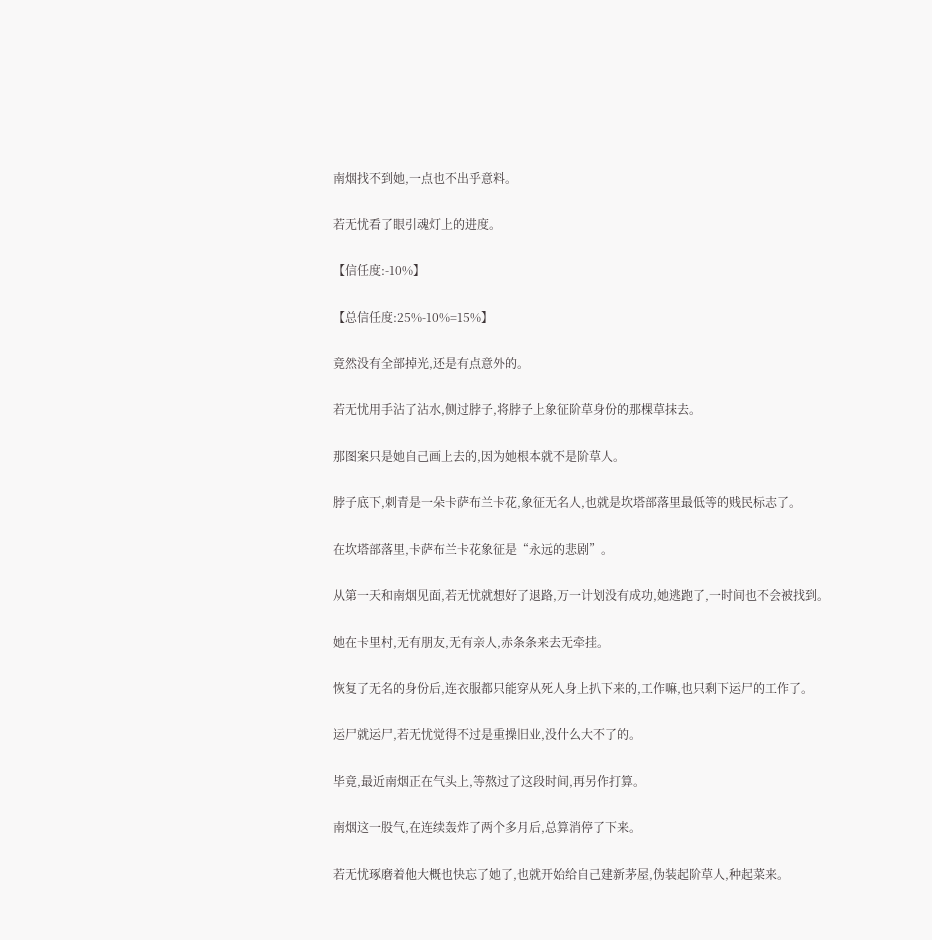南烟找不到她,一点也不出乎意料。

若无忧看了眼引魂灯上的进度。

【信任度:-10%】

【总信任度:25%-10%=15%】

竟然没有全部掉光,还是有点意外的。

若无忧用手沾了沾水,侧过脖子,将脖子上象征阶草身份的那棵草抹去。

那图案只是她自己画上去的,因为她根本就不是阶草人。

脖子底下,刺青是一朵卡萨布兰卡花,象征无名人,也就是坎塔部落里最低等的贱民标志了。

在坎塔部落里,卡萨布兰卡花象征是“永远的悲剧”。

从第一天和南烟见面,若无忧就想好了退路,万一计划没有成功,她逃跑了,一时间也不会被找到。

她在卡里村,无有朋友,无有亲人,赤条条来去无牵挂。

恢复了无名的身份后,连衣服都只能穿从死人身上扒下来的,工作嘛,也只剩下运尸的工作了。

运尸就运尸,若无忧觉得不过是重操旧业,没什么大不了的。

毕竟,最近南烟正在气头上,等熬过了这段时间,再另作打算。

南烟这一股气,在连续轰炸了两个多月后,总算消停了下来。

若无忧琢磨着他大概也快忘了她了,也就开始给自己建新茅屋,伪装起阶草人,种起菜来。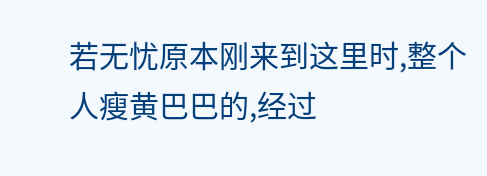若无忧原本刚来到这里时,整个人瘦黄巴巴的,经过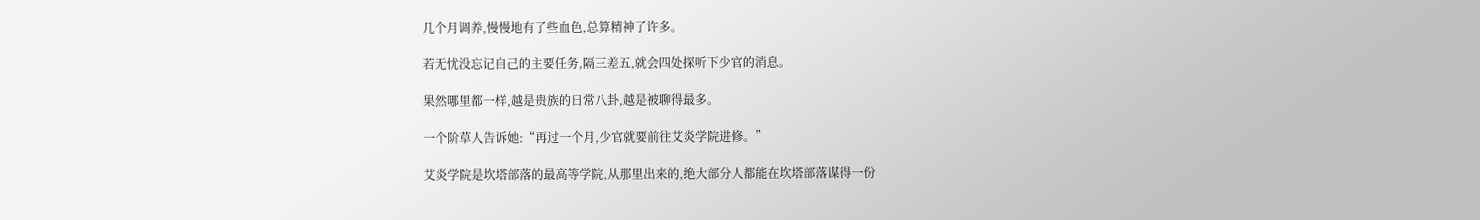几个月调养,慢慢地有了些血色,总算精神了许多。

若无忧没忘记自己的主要任务,隔三差五,就会四处探听下少官的消息。

果然哪里都一样,越是贵族的日常八卦,越是被聊得最多。

一个阶草人告诉她:“再过一个月,少官就要前往艾炎学院进修。”

艾炎学院是坎塔部落的最高等学院,从那里出来的,绝大部分人都能在坎塔部落谋得一份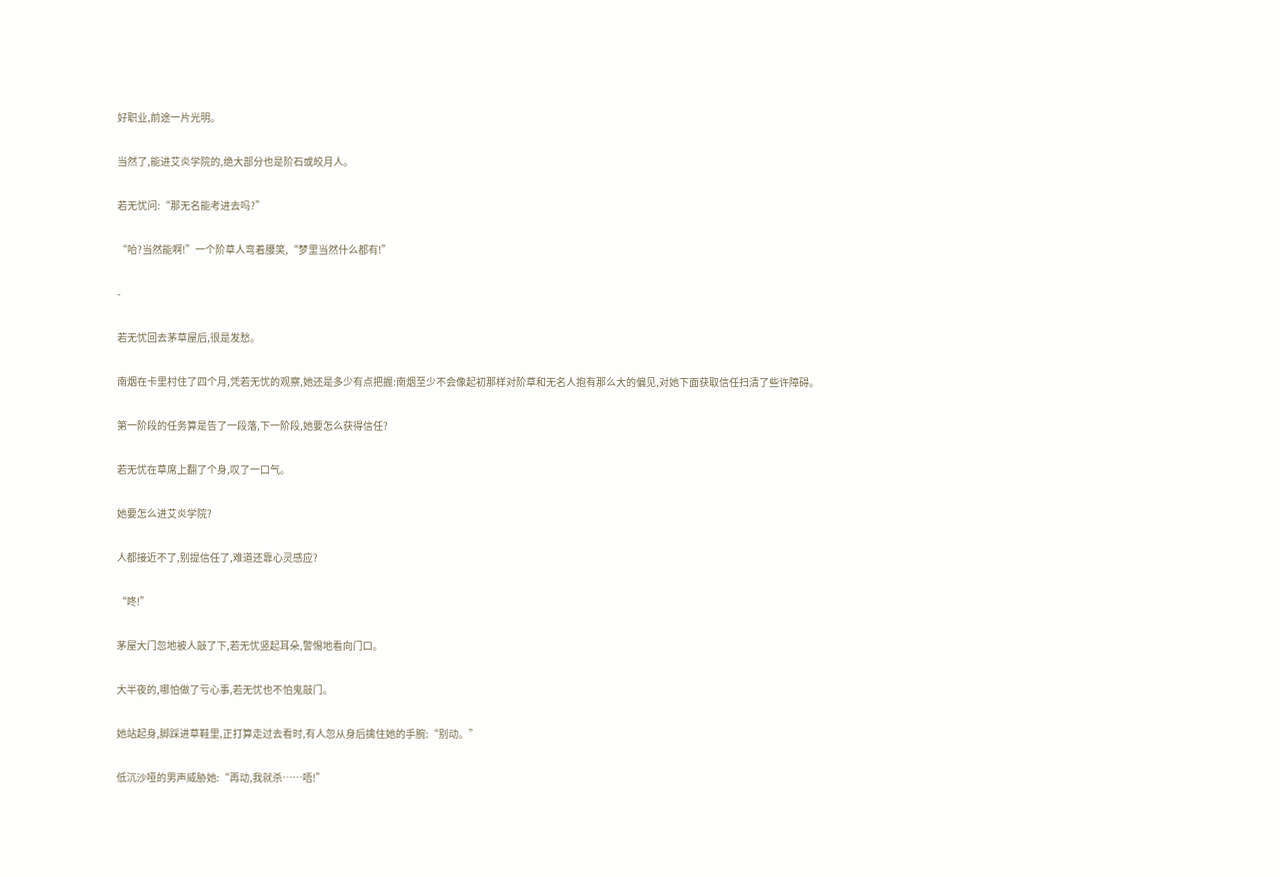好职业,前途一片光明。

当然了,能进艾炎学院的,绝大部分也是阶石或皎月人。

若无忧问:“那无名能考进去吗?”

“哈?当然能啊!”一个阶草人弯着腰笑,“梦里当然什么都有!”

-

若无忧回去茅草屋后,很是发愁。

南烟在卡里村住了四个月,凭若无忧的观察,她还是多少有点把握:南烟至少不会像起初那样对阶草和无名人抱有那么大的偏见,对她下面获取信任扫清了些许障碍。

第一阶段的任务算是告了一段落,下一阶段,她要怎么获得信任?

若无忧在草席上翻了个身,叹了一口气。

她要怎么进艾炎学院?

人都接近不了,别提信任了,难道还靠心灵感应?

“咚!”

茅屋大门忽地被人敲了下,若无忧竖起耳朵,警惕地看向门口。

大半夜的,哪怕做了亏心事,若无忧也不怕鬼敲门。

她站起身,脚踩进草鞋里,正打算走过去看时,有人忽从身后擒住她的手腕:“别动。”

低沉沙哑的男声威胁她:“再动,我就杀……唔!”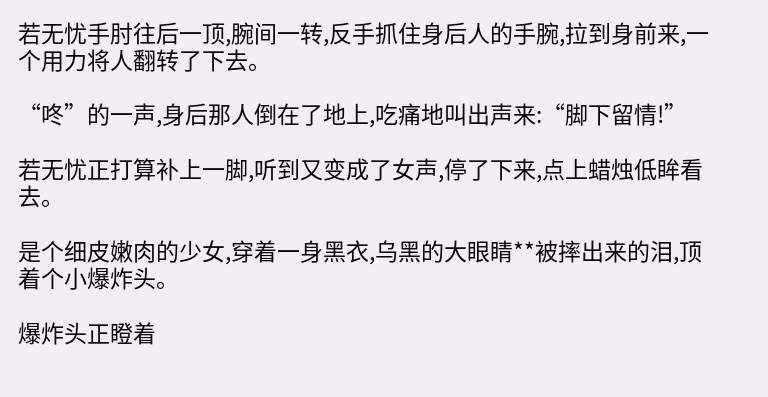若无忧手肘往后一顶,腕间一转,反手抓住身后人的手腕,拉到身前来,一个用力将人翻转了下去。

“咚”的一声,身后那人倒在了地上,吃痛地叫出声来:“脚下留情!”

若无忧正打算补上一脚,听到又变成了女声,停了下来,点上蜡烛低眸看去。

是个细皮嫩肉的少女,穿着一身黑衣,乌黑的大眼睛**被摔出来的泪,顶着个小爆炸头。

爆炸头正瞪着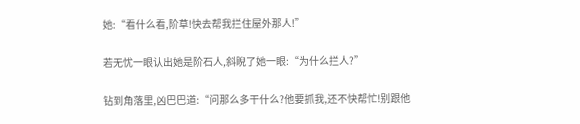她:“看什么看,阶草!快去帮我拦住屋外那人!”

若无忧一眼认出她是阶石人,斜睨了她一眼:“为什么拦人?”

钻到角落里,凶巴巴道:“问那么多干什么?他要抓我,还不快帮忙!别跟他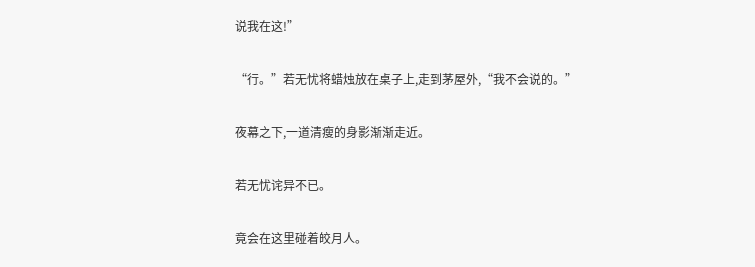说我在这!”

“行。”若无忧将蜡烛放在桌子上,走到茅屋外,“我不会说的。”

夜幕之下,一道清瘦的身影渐渐走近。

若无忧诧异不已。

竟会在这里碰着皎月人。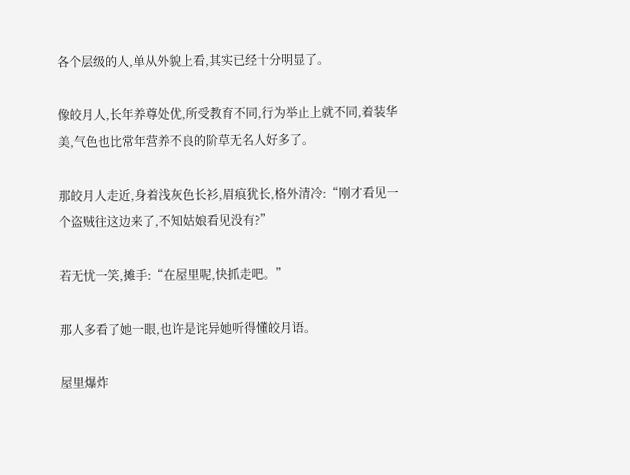各个层级的人,单从外貌上看,其实已经十分明显了。

像皎月人,长年养尊处优,所受教育不同,行为举止上就不同,着装华美,气色也比常年营养不良的阶草无名人好多了。

那皎月人走近,身着浅灰色长衫,眉痕犹长,格外清冷:“刚才看见一个盗贼往这边来了,不知姑娘看见没有?”

若无忧一笑,摊手:“在屋里呢,快抓走吧。”

那人多看了她一眼,也许是诧异她听得懂皎月语。

屋里爆炸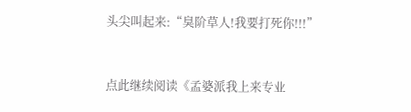头尖叫起来:“臭阶草人!我要打死你!!!”



点此继续阅读《孟婆派我上来专业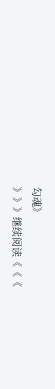勾魂》
》》》继续阅读《《《